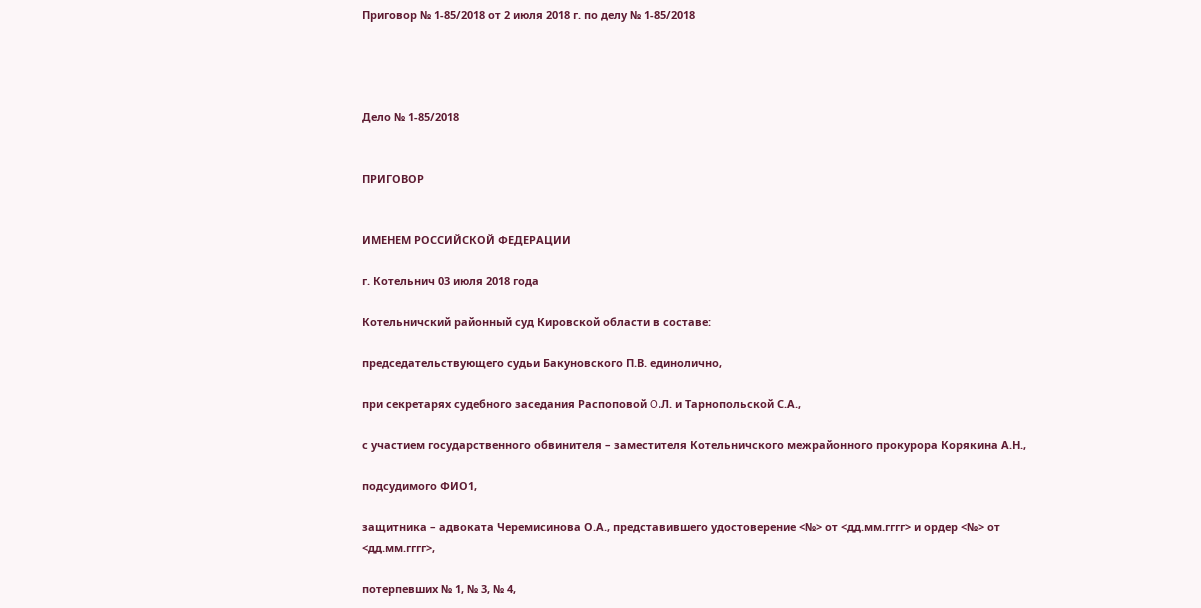Приговор № 1-85/2018 от 2 июля 2018 г. по делу № 1-85/2018




Дело № 1-85/2018


ПРИГОВОР


ИМЕНЕМ РОССИЙСКОЙ ФЕДЕРАЦИИ

г. Котельнич 03 июля 2018 года

Котельничский районный суд Кировской области в составе:

председательствующего судьи Бакуновского П.В. единолично,

при секретарях судебного заседания Распоповой O.Л. и Тарнопольской С.А.,

с участием государственного обвинителя – заместителя Котельничского межрайонного прокурора Корякина А.Н.,

подсудимого ФИО1,

защитника – адвоката Черемисинова О.А., представившего удостоверение <№> от <дд.мм.гггг> и ордер <№> от <дд.мм.гггг>,

потерпевших № 1, № 3, № 4,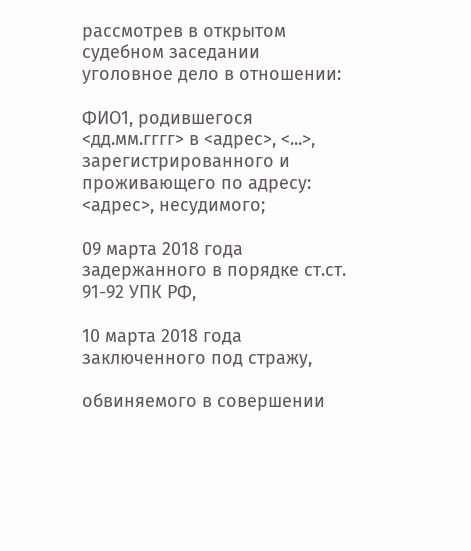рассмотрев в открытом судебном заседании уголовное дело в отношении:

ФИО1, родившегося <дд.мм.гггг> в <адрес>, <...>, зарегистрированного и проживающего по адресу: <адрес>, несудимого;

09 марта 2018 года задержанного в порядке ст.ст. 91-92 УПК РФ,

10 марта 2018 года заключенного под стражу,

обвиняемого в совершении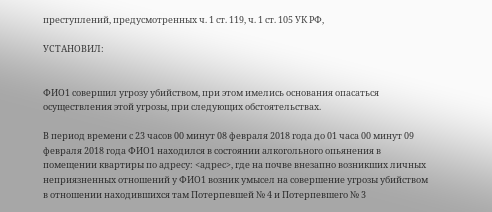преступлений, предусмотренных ч. 1 ст. 119, ч. 1 ст. 105 УК РФ,

УСТАНОВИЛ:


ФИО1 совершил угрозу убийством, при этом имелись основания опасаться осуществления этой угрозы, при следующих обстоятельствах.

В период времени с 23 часов 00 минут 08 февраля 2018 года до 01 часа 00 минут 09 февраля 2018 года ФИО1 находился в состоянии алкогольного опьянения в помещении квартиры по адресу: <адрес>, где на почве внезапно возникших личных неприязненных отношений у ФИО1 возник умысел на совершение угрозы убийством в отношении находившихся там Потерпевшей № 4 и Потерпевшего № 3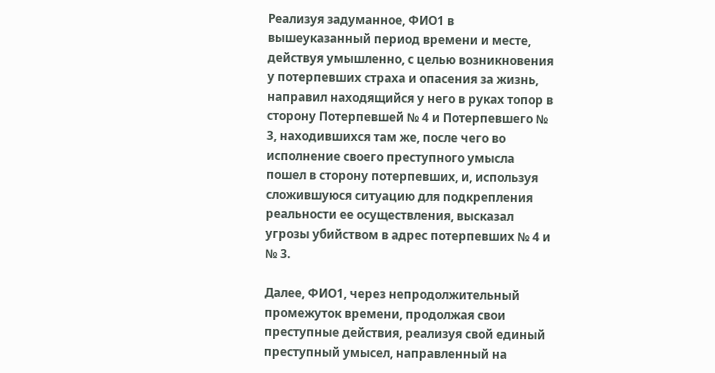Реализуя задуманное, ФИО1 в вышеуказанный период времени и месте, действуя умышленно, с целью возникновения у потерпевших страха и опасения за жизнь, направил находящийся у него в руках топор в сторону Потерпевшей № 4 и Потерпевшего № 3, находившихся там же, после чего во исполнение своего преступного умысла пошел в сторону потерпевших, и, используя сложившуюся ситуацию для подкрепления реальности ее осуществления, высказал угрозы убийством в адрес потерпевших № 4 и № 3.

Далее, ФИО1, через непродолжительный промежуток времени, продолжая свои преступные действия, реализуя свой единый преступный умысел, направленный на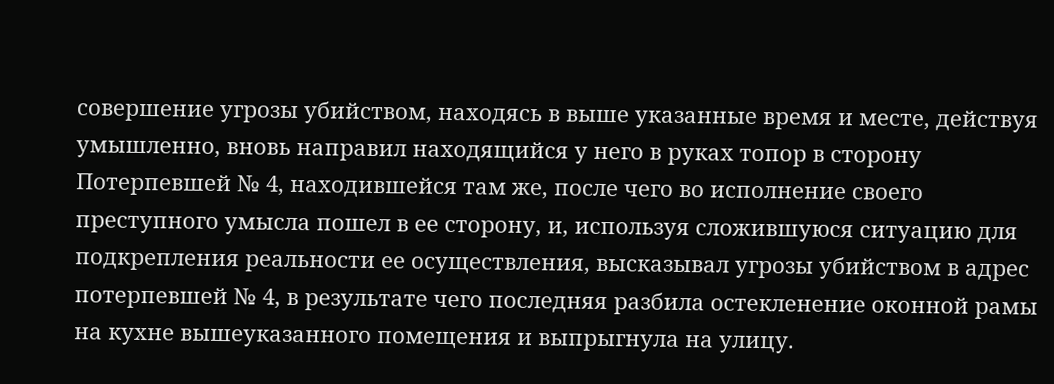совершение угрозы убийством, находясь в выше указанные время и месте, действуя умышленно, вновь направил находящийся у него в руках топор в сторону Потерпевшей № 4, находившейся там же, после чего во исполнение своего преступного умысла пошел в ее сторону, и, используя сложившуюся ситуацию для подкрепления реальности ее осуществления, высказывал угрозы убийством в адрес потерпевшей № 4, в результате чего последняя разбила остекленение оконной рамы на кухне вышеуказанного помещения и выпрыгнула на улицу.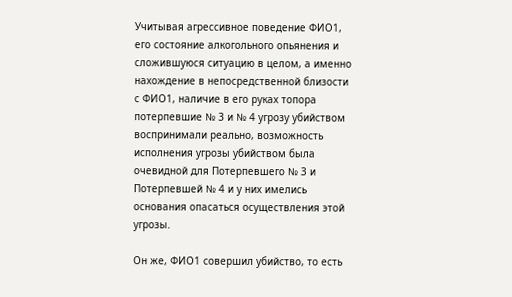Учитывая агрессивное поведение ФИО1, его состояние алкогольного опьянения и сложившуюся ситуацию в целом, а именно нахождение в непосредственной близости с ФИО1, наличие в его руках топора потерпевшие № 3 и № 4 угрозу убийством воспринимали реально, возможность исполнения угрозы убийством была очевидной для Потерпевшего № 3 и Потерпевшей № 4 и у них имелись основания опасаться осуществления этой угрозы.

Он же, ФИО1 совершил убийство, то есть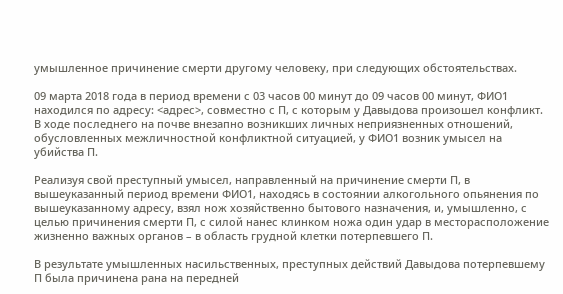умышленное причинение смерти другому человеку, при следующих обстоятельствах.

09 марта 2018 года в период времени с 03 часов 00 минут до 09 часов 00 минут, ФИО1 находился по адресу: <адрес>, совместно с П, с которым у Давыдова произошел конфликт. В ходе последнего на почве внезапно возникших личных неприязненных отношений, обусловленных межличностной конфликтной ситуацией, у ФИО1 возник умысел на убийства П.

Реализуя свой преступный умысел, направленный на причинение смерти П, в вышеуказанный период времени ФИО1, находясь в состоянии алкогольного опьянения по вышеуказанному адресу, взял нож хозяйственно бытового назначения, и, умышленно, с целью причинения смерти П, с силой нанес клинком ножа один удар в месторасположение жизненно важных органов – в область грудной клетки потерпевшего П.

В результате умышленных насильственных, преступных действий Давыдова потерпевшему П была причинена рана на передней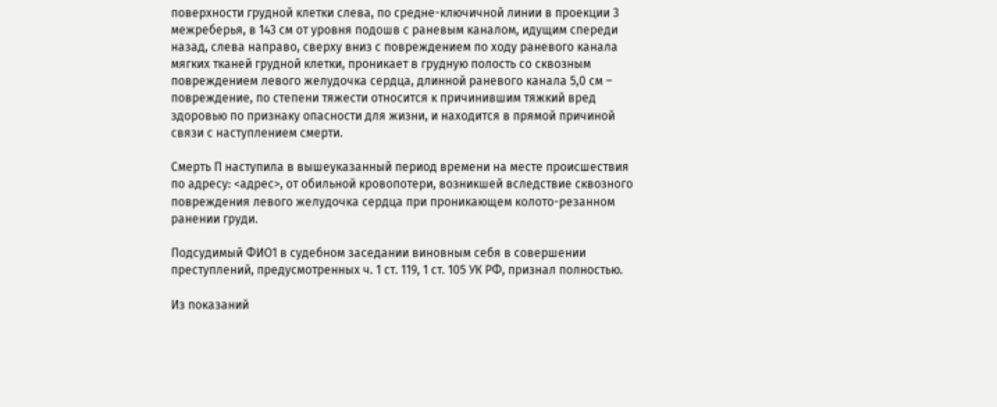поверхности грудной клетки слева, по средне-ключичной линии в проекции 3 межреберья, в 143 см от уровня подошв с раневым каналом, идущим спереди назад, слева направо, сверху вниз с повреждением по ходу раневого канала мягких тканей грудной клетки, проникает в грудную полость со сквозным повреждением левого желудочка сердца, длинной раневого канала 5,0 см – повреждение, по степени тяжести относится к причинившим тяжкий вред здоровью по признаку опасности для жизни, и находится в прямой причиной связи с наступлением смерти.

Смерть П наступила в вышеуказанный период времени на месте происшествия по адресу: <адрес>, от обильной кровопотери, возникшей вследствие сквозного повреждения левого желудочка сердца при проникающем колото-резанном ранении груди.

Подсудимый ФИО1 в судебном заседании виновным себя в совершении преступлений, предусмотренных ч. 1 ст. 119, 1 ст. 105 УК РФ, признал полностью.

Из показаний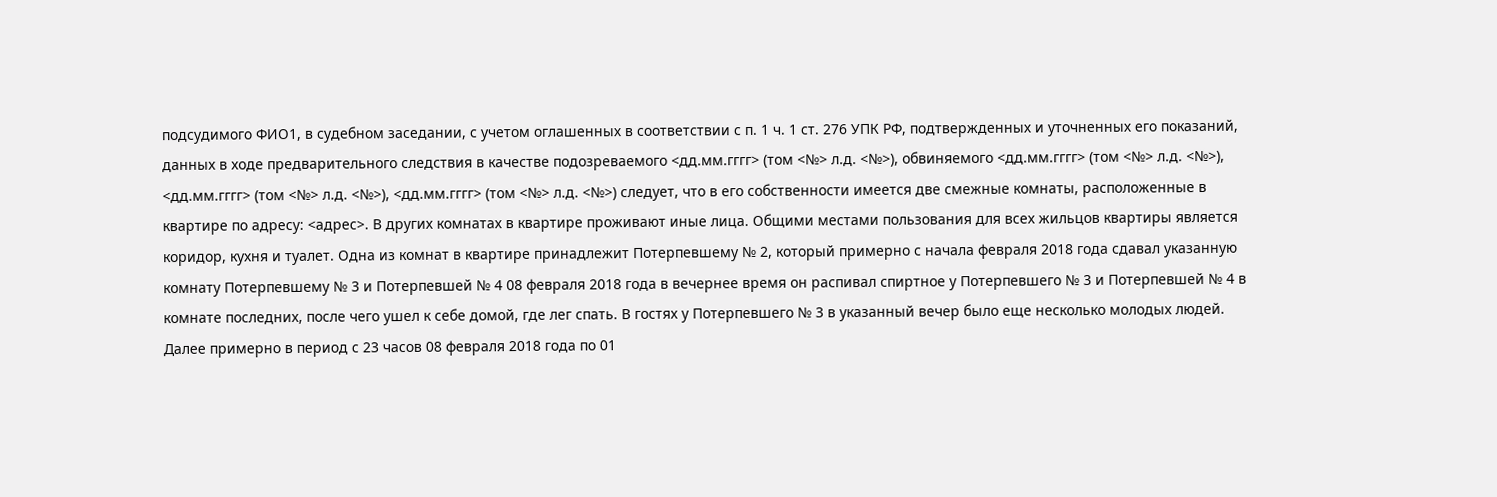подсудимого ФИО1, в судебном заседании, с учетом оглашенных в соответствии с п. 1 ч. 1 ст. 276 УПК РФ, подтвержденных и уточненных его показаний, данных в ходе предварительного следствия в качестве подозреваемого <дд.мм.гггг> (том <№> л.д. <№>), обвиняемого <дд.мм.гггг> (том <№> л.д. <№>), <дд.мм.гггг> (том <№> л.д. <№>), <дд.мм.гггг> (том <№> л.д. <№>) следует, что в его собственности имеется две смежные комнаты, расположенные в квартире по адресу: <адрес>. В других комнатах в квартире проживают иные лица. Общими местами пользования для всех жильцов квартиры является коридор, кухня и туалет. Одна из комнат в квартире принадлежит Потерпевшему № 2, который примерно с начала февраля 2018 года сдавал указанную комнату Потерпевшему № 3 и Потерпевшей № 4 08 февраля 2018 года в вечернее время он распивал спиртное у Потерпевшего № 3 и Потерпевшей № 4 в комнате последних, после чего ушел к себе домой, где лег спать. В гостях у Потерпевшего № 3 в указанный вечер было еще несколько молодых людей. Далее примерно в период с 23 часов 08 февраля 2018 года по 01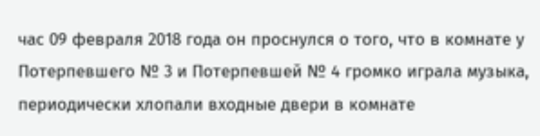час 09 февраля 2018 года он проснулся о того, что в комнате у Потерпевшего № 3 и Потерпевшей № 4 громко играла музыка, периодически хлопали входные двери в комнате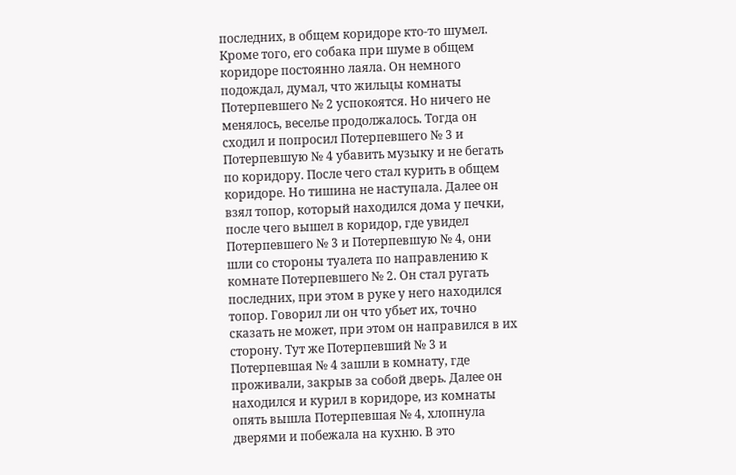последних, в общем коридоре кто-то шумел. Кроме того, его собака при шуме в общем коридоре постоянно лаяла. Он немного подождал, думал, что жильцы комнаты Потерпевшего № 2 успокоятся. Но ничего не менялось, веселье продолжалось. Тогда он сходил и попросил Потерпевшего № 3 и Потерпевшую № 4 убавить музыку и не бегать по коридору. После чего стал курить в общем коридоре. Но тишина не наступала. Далее он взял топор, который находился дома у печки, после чего вышел в коридор, где увидел Потерпевшего № 3 и Потерпевшую № 4, они шли со стороны туалета по направлению к комнате Потерпевшего № 2. Он стал ругать последних, при этом в руке у него находился топор. Говорил ли он что убьет их, точно сказать не может, при этом он направился в их сторону. Тут же Потерпевший № 3 и Потерпевшая № 4 зашли в комнату, где проживали, закрыв за собой дверь. Далее он находился и курил в коридоре, из комнаты опять вышла Потерпевшая № 4, хлопнула дверями и побежала на кухню. В это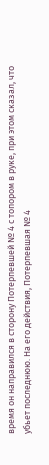время он направился в сторону Потерпевшей № 4 с топором в руке, при этом сказал, что убьет последнюю. На его действия, Потерпевшая № 4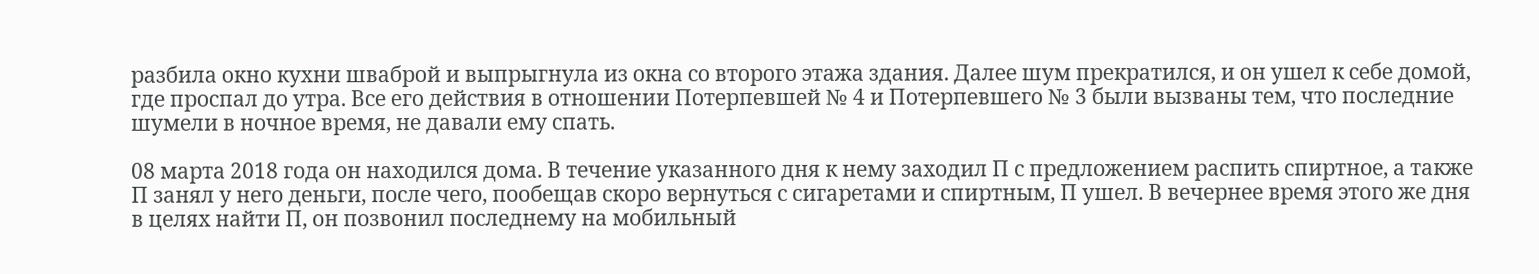разбила окно кухни шваброй и выпрыгнула из окна со второго этажа здания. Далее шум прекратился, и он ушел к себе домой, где проспал до утра. Все его действия в отношении Потерпевшей № 4 и Потерпевшего № 3 были вызваны тем, что последние шумели в ночное время, не давали ему спать.

08 марта 2018 года он находился дома. В течение указанного дня к нему заходил П с предложением распить спиртное, а также П занял у него деньги, после чего, пообещав скоро вернуться с сигаретами и спиртным, П ушел. В вечернее время этого же дня в целях найти П, он позвонил последнему на мобильный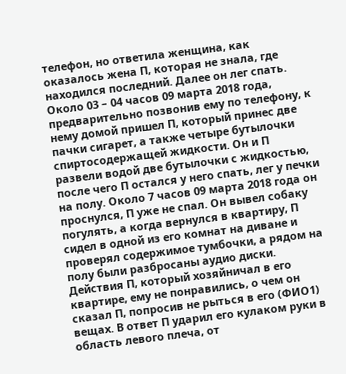телефон, но ответила женщина, как оказалось жена П, которая не знала, где находился последний. Далее он лег спать. Около 03 – 04 часов 09 марта 2018 года, предварительно позвонив ему по телефону, к нему домой пришел П, который принес две пачки сигарет, а также четыре бутылочки спиртосодержащей жидкости. Он и П развели водой две бутылочки с жидкостью, после чего П остался у него спать, лег у печки на полу. Около 7 часов 09 марта 2018 года он проснулся, П уже не спал. Он вывел собаку погулять, а когда вернулся в квартиру, П сидел в одной из его комнат на диване и проверял содержимое тумбочки, а рядом на полу были разбросаны аудио диски. Действия П, который хозяйничал в его квартире, ему не понравились, о чем он сказал П, попросив не рыться в его (ФИО1) вещах. В ответ П ударил его кулаком руки в область левого плеча, от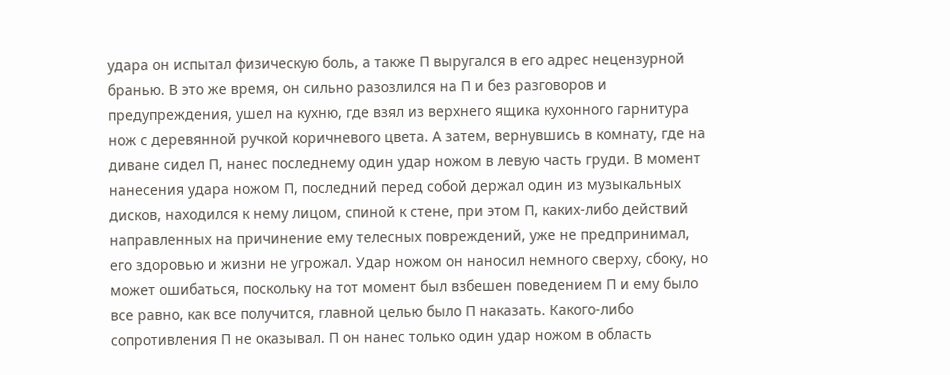удара он испытал физическую боль, а также П выругался в его адрес нецензурной бранью. В это же время, он сильно разозлился на П и без разговоров и предупреждения, ушел на кухню, где взял из верхнего ящика кухонного гарнитура нож с деревянной ручкой коричневого цвета. А затем, вернувшись в комнату, где на диване сидел П, нанес последнему один удар ножом в левую часть груди. В момент нанесения удара ножом П, последний перед собой держал один из музыкальных дисков, находился к нему лицом, спиной к стене, при этом П, каких-либо действий направленных на причинение ему телесных повреждений, уже не предпринимал, его здоровью и жизни не угрожал. Удар ножом он наносил немного сверху, сбоку, но может ошибаться, поскольку на тот момент был взбешен поведением П и ему было все равно, как все получится, главной целью было П наказать. Какого-либо сопротивления П не оказывал. П он нанес только один удар ножом в область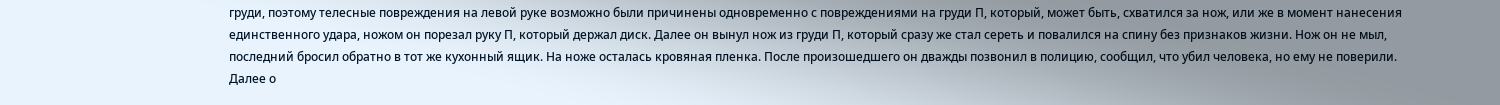груди, поэтому телесные повреждения на левой руке возможно были причинены одновременно с повреждениями на груди П, который, может быть, схватился за нож, или же в момент нанесения единственного удара, ножом он порезал руку П, который держал диск. Далее он вынул нож из груди П, который сразу же стал сереть и повалился на спину без признаков жизни. Нож он не мыл, последний бросил обратно в тот же кухонный ящик. На ноже осталась кровяная пленка. После произошедшего он дважды позвонил в полицию, сообщил, что убил человека, но ему не поверили. Далее о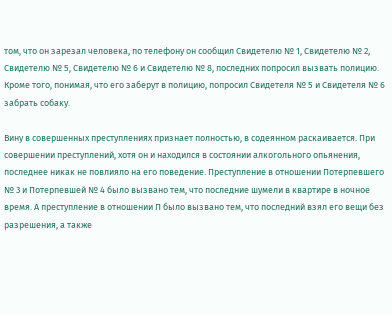том, что он зарезал человека, по телефону он сообщил Свидетелю № 1, Свидетелю № 2, Свидетелю № 5, Свидетелю № 6 и Свидетелю № 8, последних попросил вызвать полицию. Кроме того, понимая, что его заберут в полицию, попросил Свидетеля № 5 и Свидетеля № 6 забрать собаку.

Вину в совершенных преступлениях признает полностью, в содеянном раскаивается. При совершении преступлений, хотя он и находился в состоянии алкогольного опьянения, последнее никак не повлияло на его поведение. Преступление в отношении Потерпевшего № 3 и Потерпевшей № 4 было вызвано тем, что последние шумели в квартире в ночное время. А преступление в отношении П было вызвано тем, что последний взял его вещи без разрешения, а также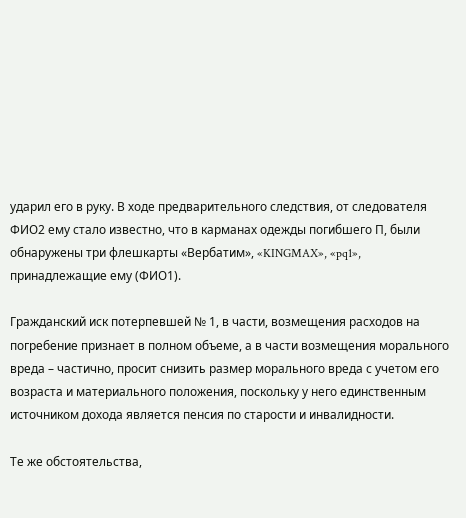ударил его в руку. В ходе предварительного следствия, от следователя ФИО2 ему стало известно, что в карманах одежды погибшего П, были обнаружены три флешкарты «Вербатим», «KINGMAX», «pq1», принадлежащие ему (ФИО1).

Гражданский иск потерпевшей № 1, в части, возмещения расходов на погребение признает в полном объеме, а в части возмещения морального вреда – частично, просит снизить размер морального вреда с учетом его возраста и материального положения, поскольку у него единственным источником дохода является пенсия по старости и инвалидности.

Те же обстоятельства,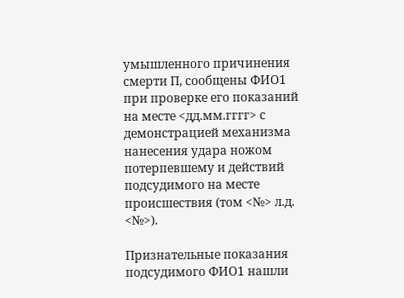умышленного причинения смерти П, сообщены ФИО1 при проверке его показаний на месте <дд.мм.гггг> с демонстрацией механизма нанесения удара ножом потерпевшему и действий подсудимого на месте происшествия (том <№> л.д. <№>).

Признательные показания подсудимого ФИО1 нашли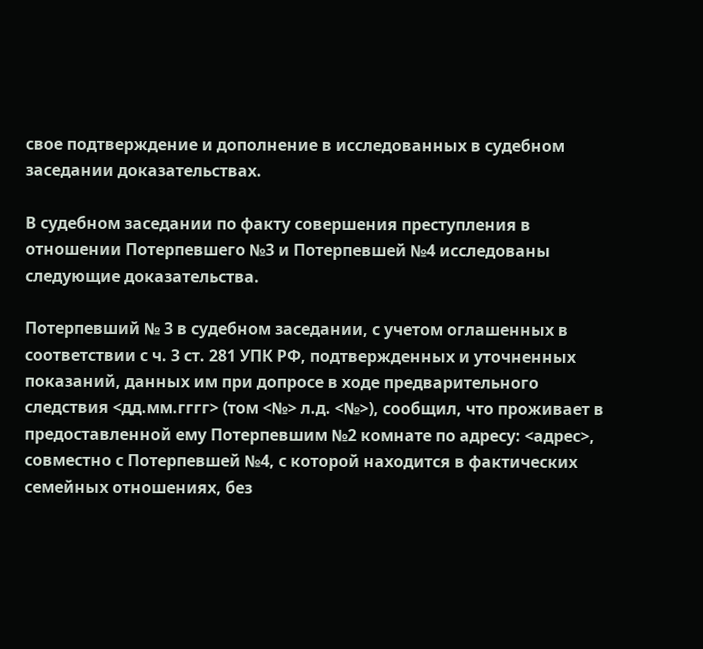свое подтверждение и дополнение в исследованных в судебном заседании доказательствах.

В судебном заседании по факту совершения преступления в отношении Потерпевшего №3 и Потерпевшей №4 исследованы следующие доказательства.

Потерпевший № 3 в судебном заседании, с учетом оглашенных в соответствии с ч. 3 ст. 281 УПК РФ, подтвержденных и уточненных показаний, данных им при допросе в ходе предварительного следствия <дд.мм.гггг> (том <№> л.д. <№>), сообщил, что проживает в предоставленной ему Потерпевшим №2 комнате по адресу: <адрес>, совместно с Потерпевшей №4, с которой находится в фактических семейных отношениях, без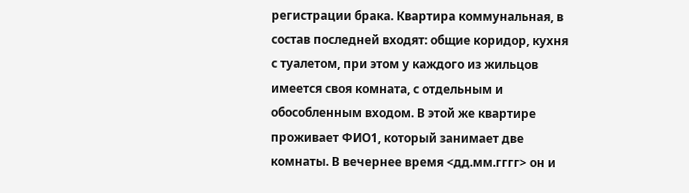регистрации брака. Квартира коммунальная, в состав последней входят: общие коридор, кухня с туалетом, при этом у каждого из жильцов имеется своя комната, с отдельным и обособленным входом. В этой же квартире проживает ФИО1, который занимает две комнаты. В вечернее время <дд.мм.гггг> он и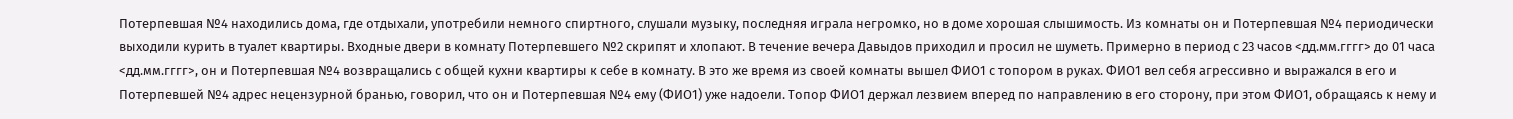Потерпевшая №4 находились дома, где отдыхали, употребили немного спиртного, слушали музыку, последняя играла негромко, но в доме хорошая слышимость. Из комнаты он и Потерпевшая №4 периодически выходили курить в туалет квартиры. Входные двери в комнату Потерпевшего №2 скрипят и хлопают. В течение вечера Давыдов приходил и просил не шуметь. Примерно в период с 23 часов <дд.мм.гггг> до 01 часа <дд.мм.гггг>, он и Потерпевшая №4 возвращались с общей кухни квартиры к себе в комнату. В это же время из своей комнаты вышел ФИО1 с топором в руках. ФИО1 вел себя агрессивно и выражался в его и Потерпевшей №4 адрес нецензурной бранью, говорил, что он и Потерпевшая №4 ему (ФИО1) уже надоели. Топор ФИО1 держал лезвием вперед по направлению в его сторону, при этом ФИО1, обращаясь к нему и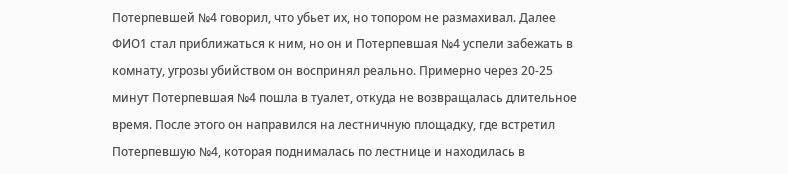Потерпевшей №4 говорил, что убьет их, но топором не размахивал. Далее ФИО1 стал приближаться к ним, но он и Потерпевшая №4 успели забежать в комнату, угрозы убийством он воспринял реально. Примерно через 20-25 минут Потерпевшая №4 пошла в туалет, откуда не возвращалась длительное время. После этого он направился на лестничную площадку, где встретил Потерпевшую №4, которая поднималась по лестнице и находилась в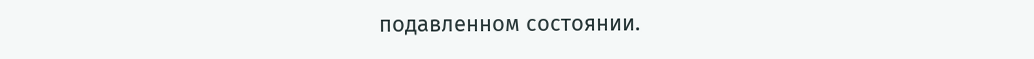подавленном состоянии.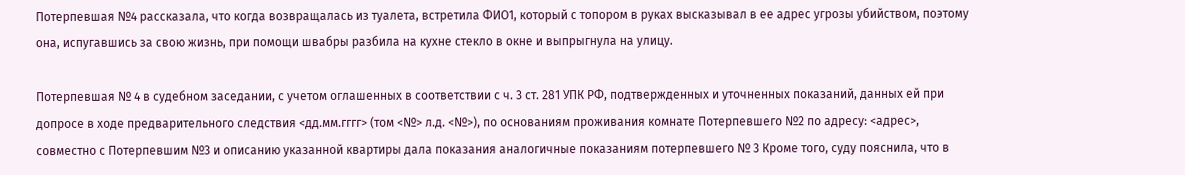Потерпевшая №4 рассказала, что когда возвращалась из туалета, встретила ФИО1, который с топором в руках высказывал в ее адрес угрозы убийством, поэтому она, испугавшись за свою жизнь, при помощи швабры разбила на кухне стекло в окне и выпрыгнула на улицу.

Потерпевшая № 4 в судебном заседании, с учетом оглашенных в соответствии с ч. 3 ст. 281 УПК РФ, подтвержденных и уточненных показаний, данных ей при допросе в ходе предварительного следствия <дд.мм.гггг> (том <№> л.д. <№>), по основаниям проживания комнате Потерпевшего №2 по адресу: <адрес>, совместно с Потерпевшим №3 и описанию указанной квартиры дала показания аналогичные показаниям потерпевшего № 3 Кроме того, суду пояснила, что в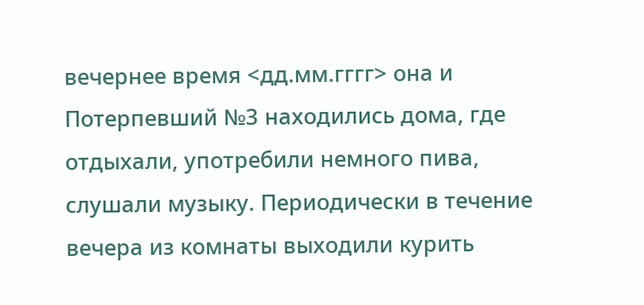вечернее время <дд.мм.гггг> она и Потерпевший №3 находились дома, где отдыхали, употребили немного пива, слушали музыку. Периодически в течение вечера из комнаты выходили курить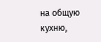на общую кухню,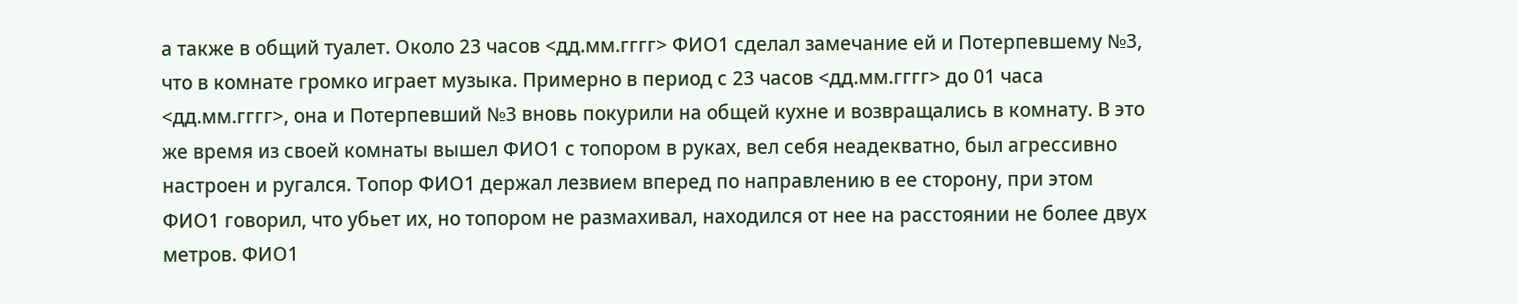а также в общий туалет. Около 23 часов <дд.мм.гггг> ФИО1 сделал замечание ей и Потерпевшему №3, что в комнате громко играет музыка. Примерно в период с 23 часов <дд.мм.гггг> до 01 часа <дд.мм.гггг>, она и Потерпевший №3 вновь покурили на общей кухне и возвращались в комнату. В это же время из своей комнаты вышел ФИО1 с топором в руках, вел себя неадекватно, был агрессивно настроен и ругался. Топор ФИО1 держал лезвием вперед по направлению в ее сторону, при этом ФИО1 говорил, что убьет их, но топором не размахивал, находился от нее на расстоянии не более двух метров. ФИО1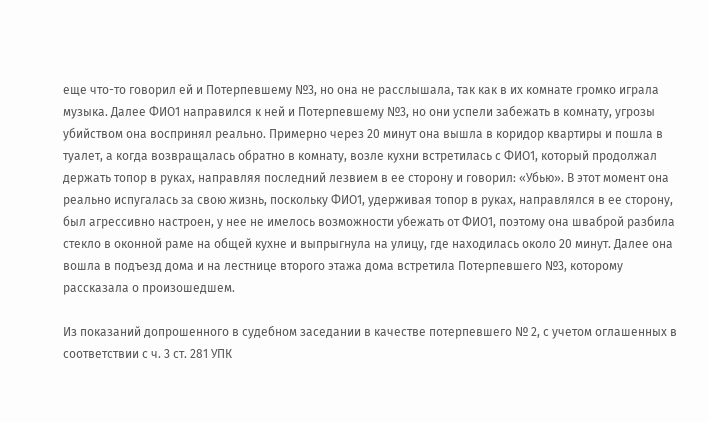еще что-то говорил ей и Потерпевшему №3, но она не расслышала, так как в их комнате громко играла музыка. Далее ФИО1 направился к ней и Потерпевшему №3, но они успели забежать в комнату, угрозы убийством она воспринял реально. Примерно через 20 минут она вышла в коридор квартиры и пошла в туалет, а когда возвращалась обратно в комнату, возле кухни встретилась с ФИО1, который продолжал держать топор в руках, направляя последний лезвием в ее сторону и говорил: «Убью». В этот момент она реально испугалась за свою жизнь, поскольку ФИО1, удерживая топор в руках, направлялся в ее сторону, был агрессивно настроен, у нее не имелось возможности убежать от ФИО1, поэтому она шваброй разбила стекло в оконной раме на общей кухне и выпрыгнула на улицу, где находилась около 20 минут. Далее она вошла в подъезд дома и на лестнице второго этажа дома встретила Потерпевшего №3, которому рассказала о произошедшем.

Из показаний допрошенного в судебном заседании в качестве потерпевшего № 2, с учетом оглашенных в соответствии с ч. 3 ст. 281 УПК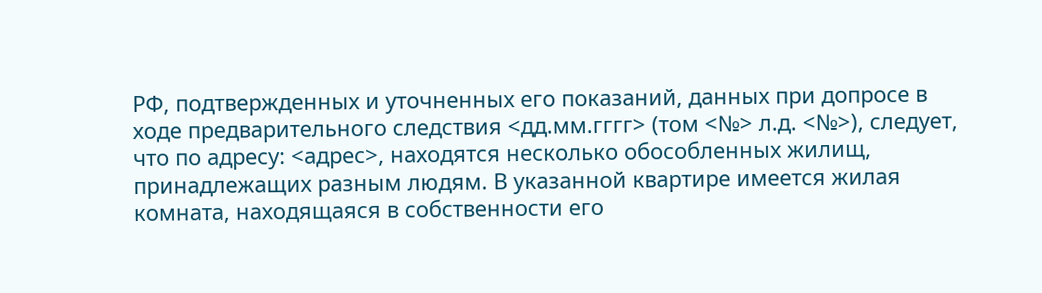РФ, подтвержденных и уточненных его показаний, данных при допросе в ходе предварительного следствия <дд.мм.гггг> (том <№> л.д. <№>), следует, что по адресу: <адрес>, находятся несколько обособленных жилищ, принадлежащих разным людям. В указанной квартире имеется жилая комната, находящаяся в собственности его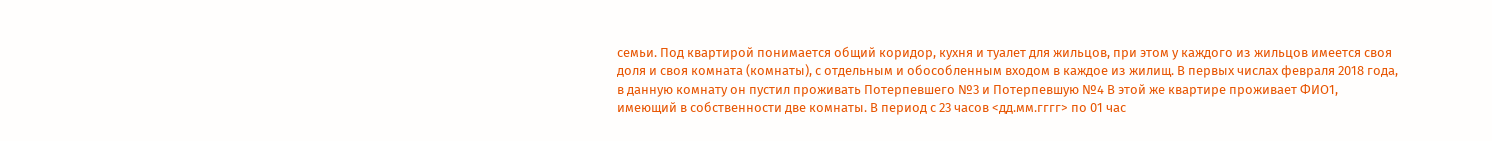семьи. Под квартирой понимается общий коридор, кухня и туалет для жильцов, при этом у каждого из жильцов имеется своя доля и своя комната (комнаты), с отдельным и обособленным входом в каждое из жилищ. В первых числах февраля 2018 года, в данную комнату он пустил проживать Потерпевшего №3 и Потерпевшую №4 В этой же квартире проживает ФИО1, имеющий в собственности две комнаты. В период с 23 часов <дд.мм.гггг> по 01 час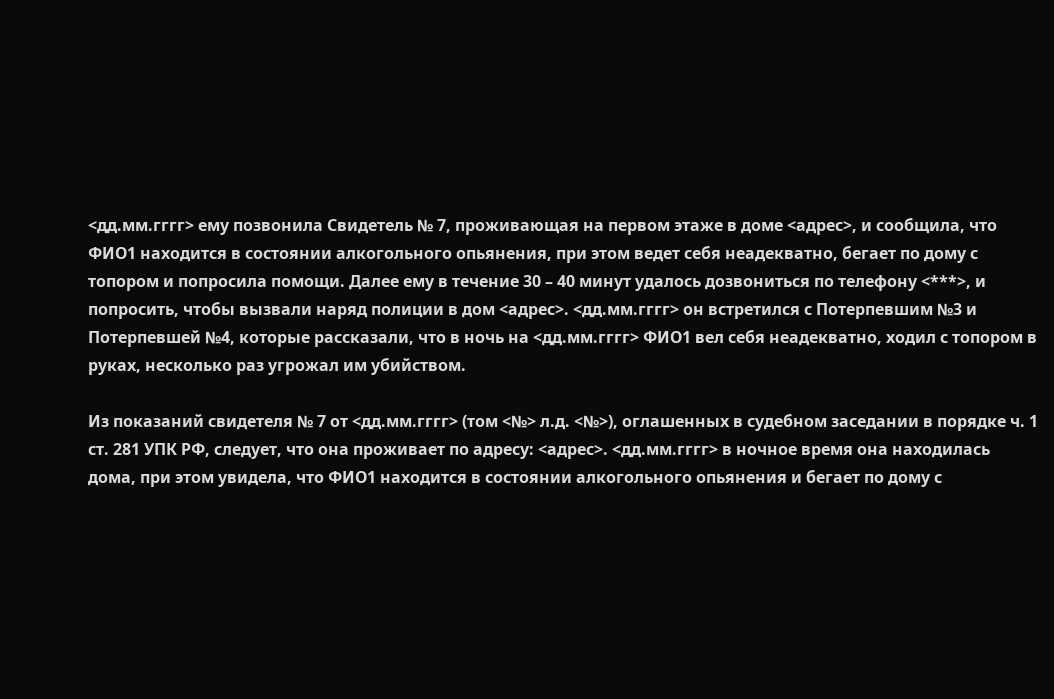<дд.мм.гггг> ему позвонила Свидетель № 7, проживающая на первом этаже в доме <адрес>, и сообщила, что ФИО1 находится в состоянии алкогольного опьянения, при этом ведет себя неадекватно, бегает по дому с топором и попросила помощи. Далее ему в течение 30 – 40 минут удалось дозвониться по телефону <***>, и попросить, чтобы вызвали наряд полиции в дом <адрес>. <дд.мм.гггг> он встретился с Потерпевшим №3 и Потерпевшей №4, которые рассказали, что в ночь на <дд.мм.гггг> ФИО1 вел себя неадекватно, ходил с топором в руках, несколько раз угрожал им убийством.

Из показаний свидетеля № 7 от <дд.мм.гггг> (том <№> л.д. <№>), оглашенных в судебном заседании в порядке ч. 1 ст. 281 УПК РФ, следует, что она проживает по адресу: <адрес>. <дд.мм.гггг> в ночное время она находилась дома, при этом увидела, что ФИО1 находится в состоянии алкогольного опьянения и бегает по дому с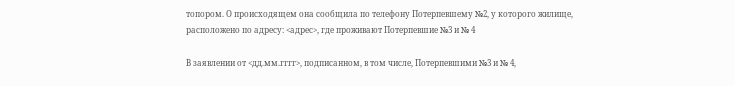топором. О происходящем она сообщила по телефону Потерпевшему №2, у которого жилище, расположено по адресу: <адрес>, где проживают Потерпевшие №3 и № 4

В заявлении от <дд.мм.гггг>, подписанном, в том числе, Потерпевшими №3 и № 4,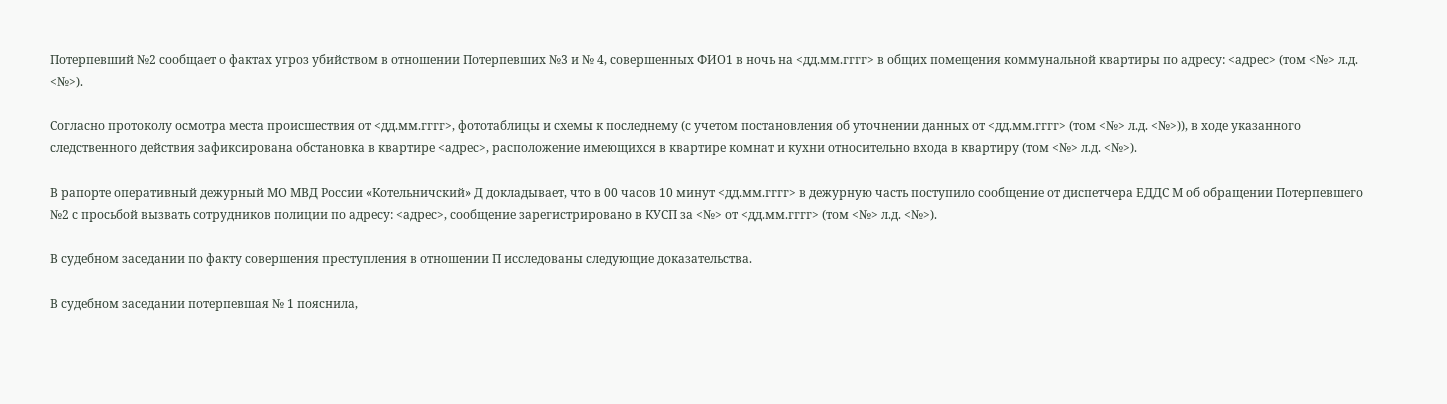Потерпевший №2 сообщает о фактах угроз убийством в отношении Потерпевших №3 и № 4, совершенных ФИО1 в ночь на <дд.мм.гггг> в общих помещения коммунальной квартиры по адресу: <адрес> (том <№> л.д. <№>).

Согласно протоколу осмотра места происшествия от <дд.мм.гггг>, фототаблицы и схемы к последнему (с учетом постановления об уточнении данных от <дд.мм.гггг> (том <№> л.д. <№>)), в ходе указанного следственного действия зафиксирована обстановка в квартире <адрес>, расположение имеющихся в квартире комнат и кухни относительно входа в квартиру (том <№> л.д. <№>).

В рапорте оперативный дежурный МО МВД России «Котельничский» Д докладывает, что в 00 часов 10 минут <дд.мм.гггг> в дежурную часть поступило сообщение от диспетчера ЕДДС М об обращении Потерпевшего №2 с просьбой вызвать сотрудников полиции по адресу: <адрес>, сообщение зарегистрировано в КУСП за <№> от <дд.мм.гггг> (том <№> л.д. <№>).

В судебном заседании по факту совершения преступления в отношении П исследованы следующие доказательства.

В судебном заседании потерпевшая № 1 пояснила,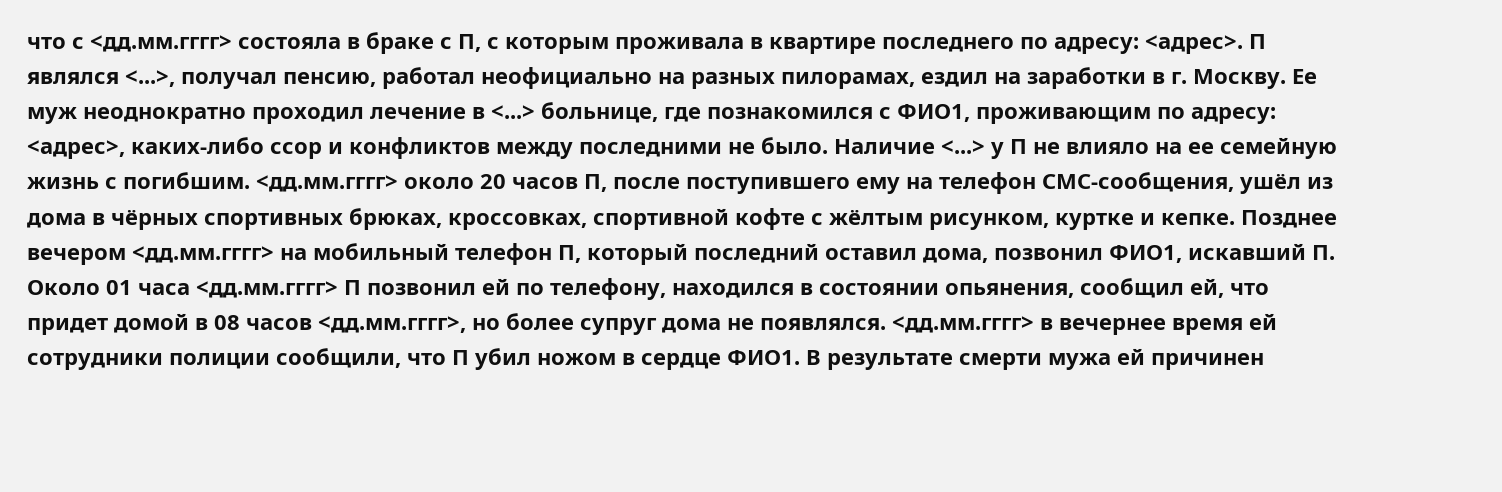что с <дд.мм.гггг> состояла в браке с П, с которым проживала в квартире последнего по адресу: <адрес>. П являлся <...>, получал пенсию, работал неофициально на разных пилорамах, ездил на заработки в г. Москву. Ее муж неоднократно проходил лечение в <...> больнице, где познакомился с ФИО1, проживающим по адресу: <адрес>, каких-либо ссор и конфликтов между последними не было. Наличие <...> у П не влияло на ее семейную жизнь с погибшим. <дд.мм.гггг> около 20 часов П, после поступившего ему на телефон СМС-сообщения, ушёл из дома в чёрных спортивных брюках, кроссовках, спортивной кофте с жёлтым рисунком, куртке и кепке. Позднее вечером <дд.мм.гггг> на мобильный телефон П, который последний оставил дома, позвонил ФИО1, искавший П. Около 01 часа <дд.мм.гггг> П позвонил ей по телефону, находился в состоянии опьянения, сообщил ей, что придет домой в 08 часов <дд.мм.гггг>, но более супруг дома не появлялся. <дд.мм.гггг> в вечернее время ей сотрудники полиции сообщили, что П убил ножом в сердце ФИО1. В результате смерти мужа ей причинен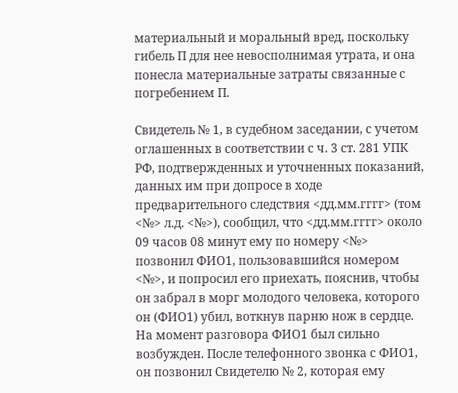материальный и моральный вред, поскольку гибель П для нее невосполнимая утрата, и она понесла материальные затраты связанные с погребением П.

Свидетель № 1, в судебном заседании, с учетом оглашенных в соответствии с ч. 3 ст. 281 УПК РФ, подтвержденных и уточненных показаний, данных им при допросе в ходе предварительного следствия <дд.мм.гггг> (том <№> л.д. <№>), сообщил, что <дд.мм.гггг> около 09 часов 08 минут ему по номеру <№> позвонил ФИО1, пользовавшийся номером <№>, и попросил его приехать, пояснив, чтобы он забрал в морг молодого человека, которого он (ФИО1) убил, воткнув парню нож в сердце. На момент разговора ФИО1 был сильно возбужден. После телефонного звонка с ФИО1, он позвонил Свидетелю № 2, которая ему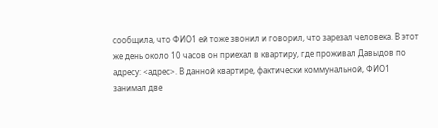сообщила, что ФИО1 ей тоже звонил и говорил, что зарезал человека. В этот же день около 10 часов он приехал в квартиру, где проживал Давыдов по адресу: <адрес>. В данной квартире, фактически коммунальной, ФИО1 занимал две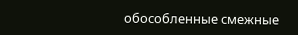обособленные смежные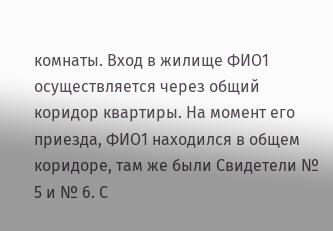комнаты. Вход в жилище ФИО1 осуществляется через общий коридор квартиры. На момент его приезда, ФИО1 находился в общем коридоре, там же были Свидетели № 5 и № 6. С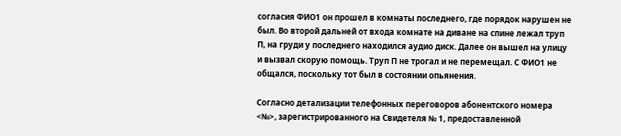согласия ФИО1 он прошел в комнаты последнего, где порядок нарушен не был. Во второй дальней от входа комнате на диване на спине лежал труп П, на груди у последнего находился аудио диск. Далее он вышел на улицу и вызвал скорую помощь. Труп П не трогал и не перемещал. С ФИО1 не общался, поскольку тот был в состоянии опьянения.

Согласно детализации телефонных переговоров абонентского номера <№>, зарегистрированного на Свидетеля № 1, предоставленной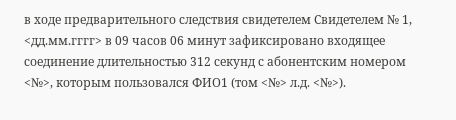в ходе предварительного следствия свидетелем Свидетелем № 1, <дд.мм.гггг> в 09 часов 06 минут зафиксировано входящее соединение длительностью 312 секунд с абонентским номером <№>, которым пользовался ФИО1 (том <№> л.д. <№>).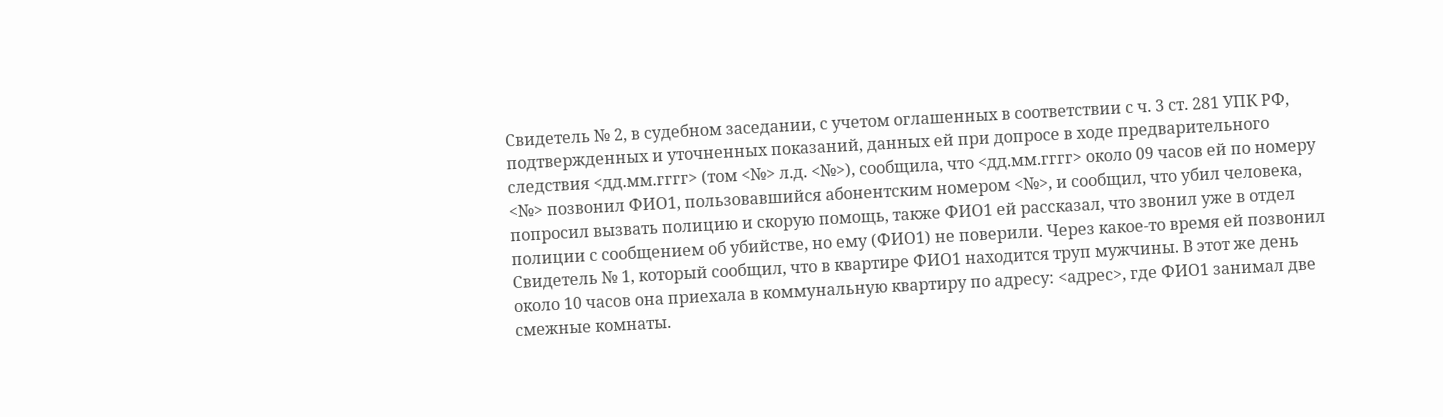Свидетель № 2, в судебном заседании, с учетом оглашенных в соответствии с ч. 3 ст. 281 УПК РФ, подтвержденных и уточненных показаний, данных ей при допросе в ходе предварительного следствия <дд.мм.гггг> (том <№> л.д. <№>), сообщила, что <дд.мм.гггг> около 09 часов ей по номеру <№> позвонил ФИО1, пользовавшийся абонентским номером <№>, и сообщил, что убил человека, попросил вызвать полицию и скорую помощь, также ФИО1 ей рассказал, что звонил уже в отдел полиции с сообщением об убийстве, но ему (ФИО1) не поверили. Через какое-то время ей позвонил Свидетель № 1, который сообщил, что в квартире ФИО1 находится труп мужчины. В этот же день около 10 часов она приехала в коммунальную квартиру по адресу: <адрес>, где ФИО1 занимал две смежные комнаты.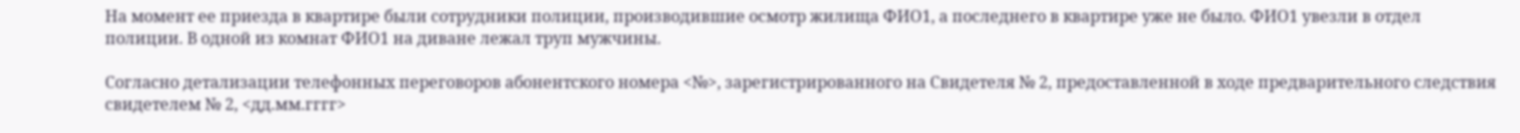На момент ее приезда в квартире были сотрудники полиции, производившие осмотр жилища ФИО1, а последнего в квартире уже не было. ФИО1 увезли в отдел полиции. В одной из комнат ФИО1 на диване лежал труп мужчины.

Согласно детализации телефонных переговоров абонентского номера <№>, зарегистрированного на Свидетеля № 2, предоставленной в ходе предварительного следствия свидетелем № 2, <дд.мм.гггг>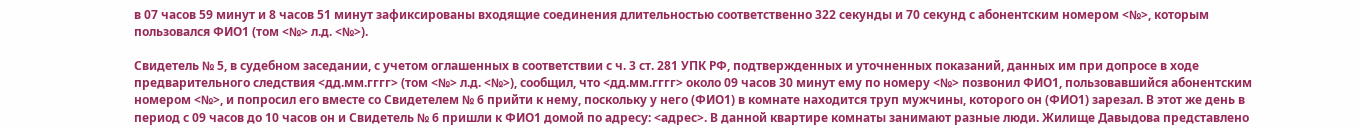в 07 часов 59 минут и 8 часов 51 минут зафиксированы входящие соединения длительностью соответственно 322 секунды и 70 секунд с абонентским номером <№>, которым пользовался ФИО1 (том <№> л.д. <№>).

Свидетель № 5, в судебном заседании, с учетом оглашенных в соответствии с ч. 3 ст. 281 УПК РФ, подтвержденных и уточненных показаний, данных им при допросе в ходе предварительного следствия <дд.мм.гггг> (том <№> л.д. <№>), сообщил, что <дд.мм.гггг> около 09 часов 30 минут ему по номеру <№> позвонил ФИО1, пользовавшийся абонентским номером <№>, и попросил его вместе со Свидетелем № 6 прийти к нему, поскольку у него (ФИО1) в комнате находится труп мужчины, которого он (ФИО1) зарезал. В этот же день в период с 09 часов до 10 часов он и Свидетель № 6 пришли к ФИО1 домой по адресу: <адрес>. В данной квартире комнаты занимают разные люди. Жилище Давыдова представлено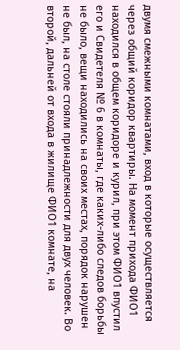двумя смежными комнатами, вход в которые осуществляется через общий коридор квартиры. На момент прихода ФИО1 находился в общем коридоре и курил, при этом ФИО1 впустил его и Свидетеля № 6 в комнаты, где каких-либо следов борьбы не было, вещи находились на своих местах, порядок нарушен не был, на столе стояли принадлежности для двух человек. Во второй, дальней от входа в жилище ФИО1 комнате, на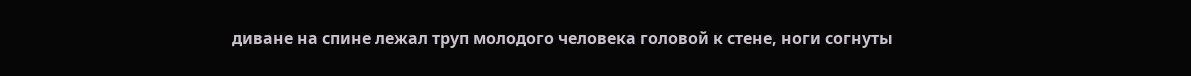диване на спине лежал труп молодого человека головой к стене, ноги согнуты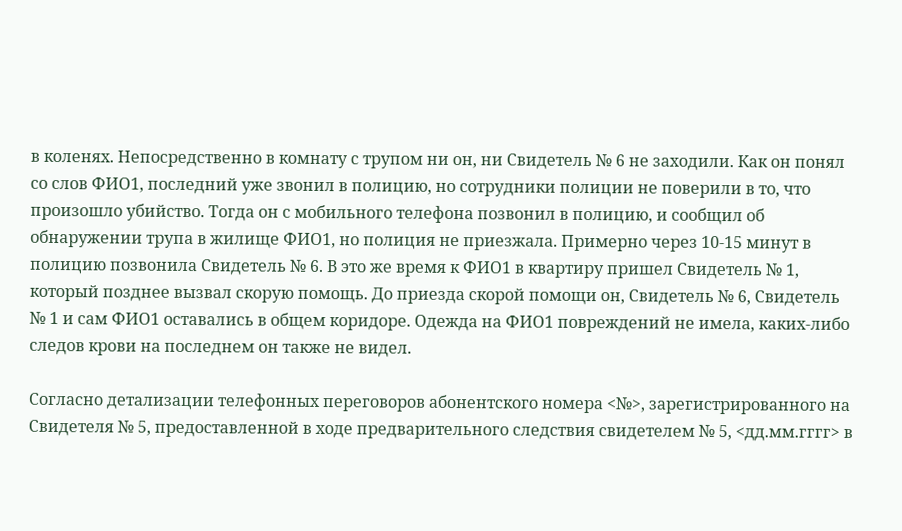в коленях. Непосредственно в комнату с трупом ни он, ни Свидетель № 6 не заходили. Как он понял со слов ФИО1, последний уже звонил в полицию, но сотрудники полиции не поверили в то, что произошло убийство. Тогда он с мобильного телефона позвонил в полицию, и сообщил об обнаружении трупа в жилище ФИО1, но полиция не приезжала. Примерно через 10-15 минут в полицию позвонила Свидетель № 6. В это же время к ФИО1 в квартиру пришел Свидетель № 1, который позднее вызвал скорую помощь. До приезда скорой помощи он, Свидетель № 6, Свидетель № 1 и сам ФИО1 оставались в общем коридоре. Одежда на ФИО1 повреждений не имела, каких-либо следов крови на последнем он также не видел.

Согласно детализации телефонных переговоров абонентского номера <№>, зарегистрированного на Свидетеля № 5, предоставленной в ходе предварительного следствия свидетелем № 5, <дд.мм.гггг> в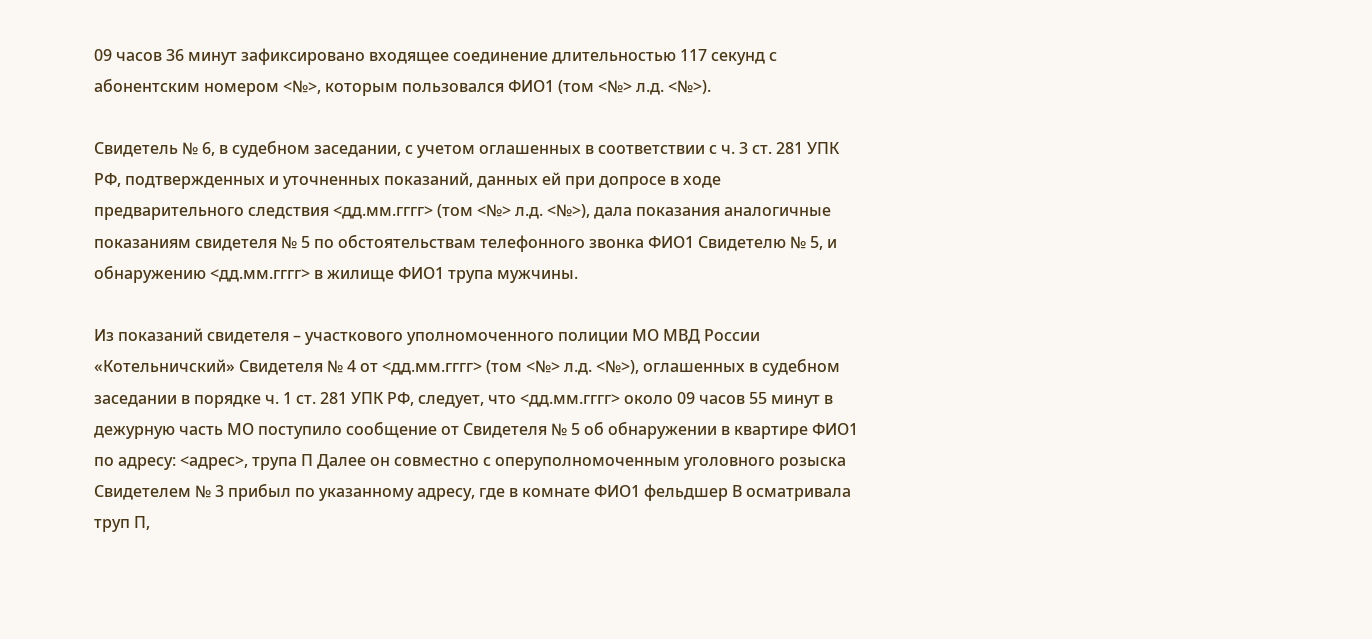09 часов 36 минут зафиксировано входящее соединение длительностью 117 секунд с абонентским номером <№>, которым пользовался ФИО1 (том <№> л.д. <№>).

Свидетель № 6, в судебном заседании, с учетом оглашенных в соответствии с ч. 3 ст. 281 УПК РФ, подтвержденных и уточненных показаний, данных ей при допросе в ходе предварительного следствия <дд.мм.гггг> (том <№> л.д. <№>), дала показания аналогичные показаниям свидетеля № 5 по обстоятельствам телефонного звонка ФИО1 Свидетелю № 5, и обнаружению <дд.мм.гггг> в жилище ФИО1 трупа мужчины.

Из показаний свидетеля – участкового уполномоченного полиции МО МВД России «Котельничский» Свидетеля № 4 от <дд.мм.гггг> (том <№> л.д. <№>), оглашенных в судебном заседании в порядке ч. 1 ст. 281 УПК РФ, следует, что <дд.мм.гггг> около 09 часов 55 минут в дежурную часть МО поступило сообщение от Свидетеля № 5 об обнаружении в квартире ФИО1 по адресу: <адрес>, трупа П Далее он совместно с оперуполномоченным уголовного розыска Свидетелем № 3 прибыл по указанному адресу, где в комнате ФИО1 фельдшер В осматривала труп П,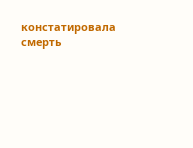констатировала смерть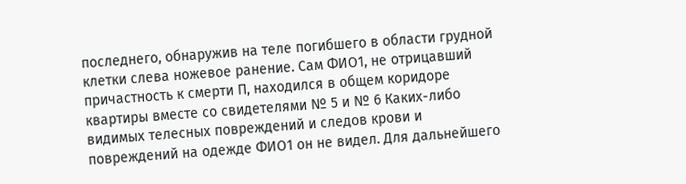последнего, обнаружив на теле погибшего в области грудной клетки слева ножевое ранение. Сам ФИО1, не отрицавший причастность к смерти П, находился в общем коридоре квартиры вместе со свидетелями № 5 и № 6 Каких-либо видимых телесных повреждений и следов крови и повреждений на одежде ФИО1 он не видел. Для дальнейшего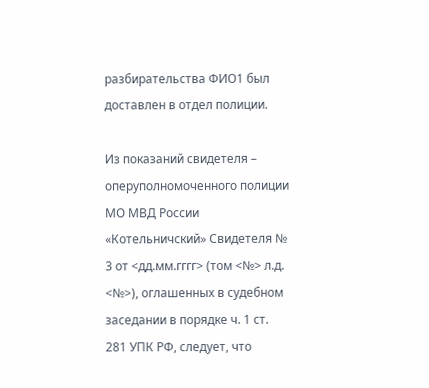разбирательства ФИО1 был доставлен в отдел полиции.

Из показаний свидетеля – оперуполномоченного полиции МО МВД России «Котельничский» Свидетеля № 3 от <дд.мм.гггг> (том <№> л.д. <№>), оглашенных в судебном заседании в порядке ч. 1 ст. 281 УПК РФ, следует, что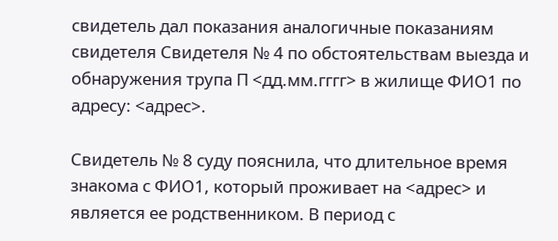свидетель дал показания аналогичные показаниям свидетеля Свидетеля № 4 по обстоятельствам выезда и обнаружения трупа П <дд.мм.гггг> в жилище ФИО1 по адресу: <адрес>.

Свидетель № 8 суду пояснила, что длительное время знакома с ФИО1, который проживает на <адрес> и является ее родственником. В период с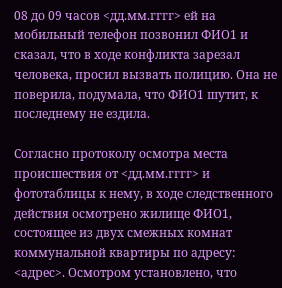08 до 09 часов <дд.мм.гггг> ей на мобильный телефон позвонил ФИО1 и сказал, что в ходе конфликта зарезал человека, просил вызвать полицию. Она не поверила, подумала, что ФИО1 шутит, к последнему не ездила.

Согласно протоколу осмотра места происшествия от <дд.мм.гггг> и фототаблицы к нему, в ходе следственного действия осмотрено жилище ФИО1, состоящее из двух смежных комнат коммунальной квартиры по адресу: <адрес>. Осмотром установлено, что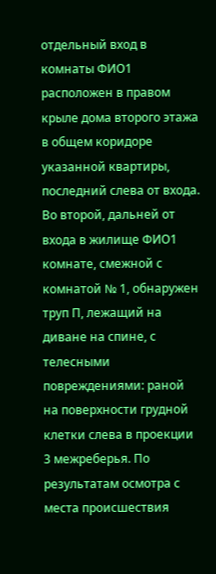отдельный вход в комнаты ФИО1 расположен в правом крыле дома второго этажа в общем коридоре указанной квартиры, последний слева от входа. Во второй, дальней от входа в жилище ФИО1 комнате, смежной с комнатой № 1, обнаружен труп П, лежащий на диване на спине, с телесными повреждениями: раной на поверхности грудной клетки слева в проекции 3 межреберья. По результатам осмотра с места происшествия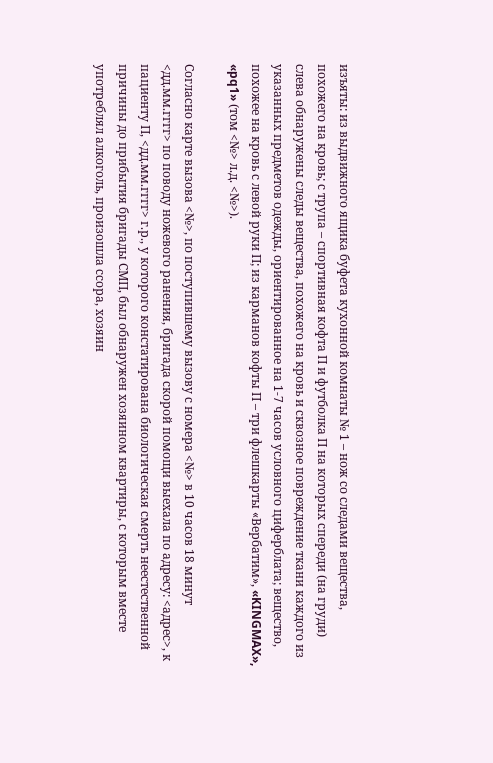изъяты: из выдвижного ящика буфета кухонной комнаты № 1 – нож со следами вещества, похожего на кровь; с трупа – спортивная кофта П и футболка П на которых спереди (на груди) слева обнаружены следы вещества, похожего на кровь и сквозное повреждение ткани каждого из указанных предметов одежды, ориентированное на 1-7 часов условного циферблата; вещество, похожее на кровь с левой руки П; из карманов кофты П – три флешкарты «Вербатим», «KINGMAX», «pq1» (том <№> л.д. <№>).

Согласно карте вызова <№>, по поступившему вызову с номера <№> в 10 часов 18 минут <дд.мм.гггг> по поводу ножевого ранения, бригада скорой помощи выехала по адресу: <адрес>, к пациенту П, <дд.мм.гггг> г.р., у которого констатирована биологическая смерть неестественной причины до прибытия бригады СМП, был обнаружен хозяином квартиры, с которым вместе употреблял алкоголь, произошла ссора, хозяин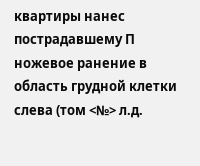квартиры нанес пострадавшему П ножевое ранение в область грудной клетки слева (том <№> л.д.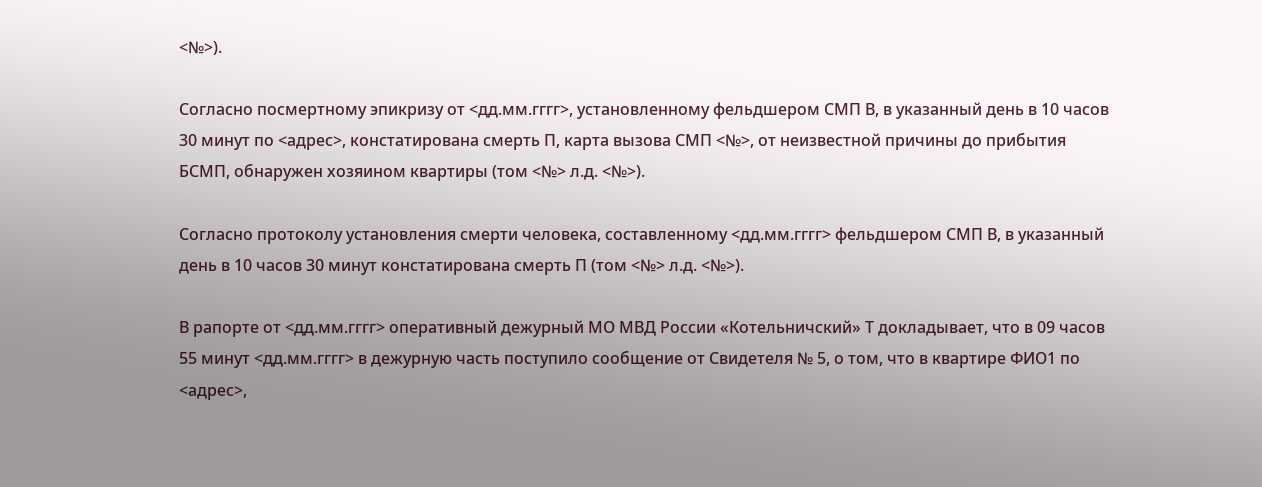<№>).

Согласно посмертному эпикризу от <дд.мм.гггг>, установленному фельдшером СМП В, в указанный день в 10 часов 30 минут по <адрес>, констатирована смерть П, карта вызова СМП <№>, от неизвестной причины до прибытия БСМП, обнаружен хозяином квартиры (том <№> л.д. <№>).

Согласно протоколу установления смерти человека, составленному <дд.мм.гггг> фельдшером СМП В, в указанный день в 10 часов 30 минут констатирована смерть П (том <№> л.д. <№>).

В рапорте от <дд.мм.гггг> оперативный дежурный МО МВД России «Котельничский» Т докладывает, что в 09 часов 55 минут <дд.мм.гггг> в дежурную часть поступило сообщение от Свидетеля № 5, о том, что в квартире ФИО1 по <адрес>,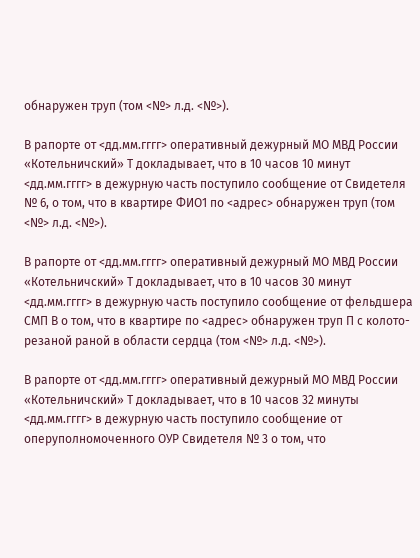обнаружен труп (том <№> л.д. <№>).

В рапорте от <дд.мм.гггг> оперативный дежурный МО МВД России «Котельничский» Т докладывает, что в 10 часов 10 минут <дд.мм.гггг> в дежурную часть поступило сообщение от Свидетеля № 6, о том, что в квартире ФИО1 по <адрес> обнаружен труп (том <№> л.д. <№>).

В рапорте от <дд.мм.гггг> оперативный дежурный МО МВД России «Котельничский» Т докладывает, что в 10 часов 30 минут <дд.мм.гггг> в дежурную часть поступило сообщение от фельдшера СМП В о том, что в квартире по <адрес> обнаружен труп П с колото-резаной раной в области сердца (том <№> л.д. <№>).

В рапорте от <дд.мм.гггг> оперативный дежурный МО МВД России «Котельничский» Т докладывает, что в 10 часов 32 минуты <дд.мм.гггг> в дежурную часть поступило сообщение от оперуполномоченного ОУР Свидетеля № 3 о том, что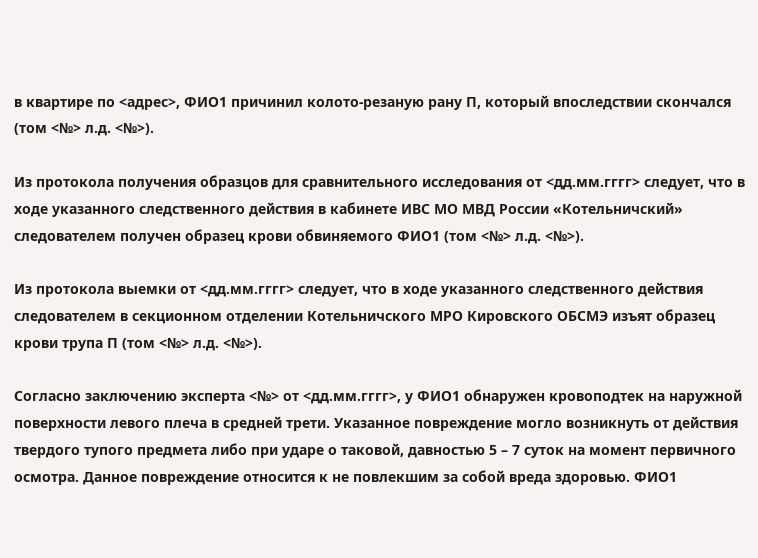в квартире по <адрес>, ФИО1 причинил колото-резаную рану П, который впоследствии скончался (том <№> л.д. <№>).

Из протокола получения образцов для сравнительного исследования от <дд.мм.гггг> следует, что в ходе указанного следственного действия в кабинете ИВС МО МВД России «Котельничский» следователем получен образец крови обвиняемого ФИО1 (том <№> л.д. <№>).

Из протокола выемки от <дд.мм.гггг> следует, что в ходе указанного следственного действия следователем в секционном отделении Котельничского МРО Кировского ОБСМЭ изъят образец крови трупа П (том <№> л.д. <№>).

Согласно заключению эксперта <№> от <дд.мм.гггг>, у ФИО1 обнаружен кровоподтек на наружной поверхности левого плеча в средней трети. Указанное повреждение могло возникнуть от действия твердого тупого предмета либо при ударе о таковой, давностью 5 – 7 суток на момент первичного осмотра. Данное повреждение относится к не повлекшим за собой вреда здоровью. ФИО1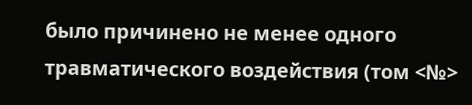было причинено не менее одного травматического воздействия (том <№>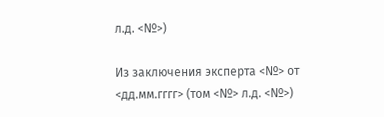л.д. <№>)

Из заключения эксперта <№> от <дд.мм.гггг> (том <№> л.д. <№>)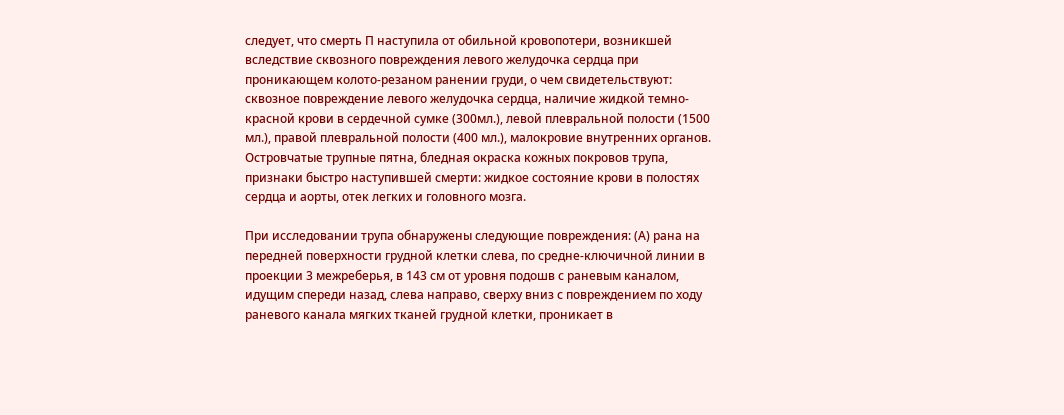следует, что смерть П наступила от обильной кровопотери, возникшей вследствие сквозного повреждения левого желудочка сердца при проникающем колото-резаном ранении груди, о чем свидетельствуют: сквозное повреждение левого желудочка сердца, наличие жидкой темно-красной крови в сердечной сумке (300мл.), левой плевральной полости (1500 мл.), правой плевральной полости (400 мл.), малокровие внутренних органов. Островчатые трупные пятна, бледная окраска кожных покровов трупа, признаки быстро наступившей смерти: жидкое состояние крови в полостях сердца и аорты, отек легких и головного мозга.

При исследовании трупа обнаружены следующие повреждения: (А) рана на передней поверхности грудной клетки слева, по средне-ключичной линии в проекции 3 межреберья, в 143 см от уровня подошв с раневым каналом, идущим спереди назад, слева направо, сверху вниз с повреждением по ходу раневого канала мягких тканей грудной клетки, проникает в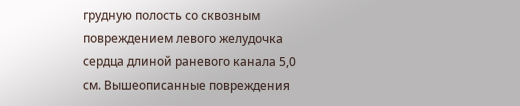грудную полость со сквозным повреждением левого желудочка сердца длиной раневого канала 5,0 см. Вышеописанные повреждения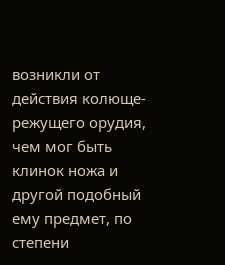возникли от действия колюще-режущего орудия, чем мог быть клинок ножа и другой подобный ему предмет, по степени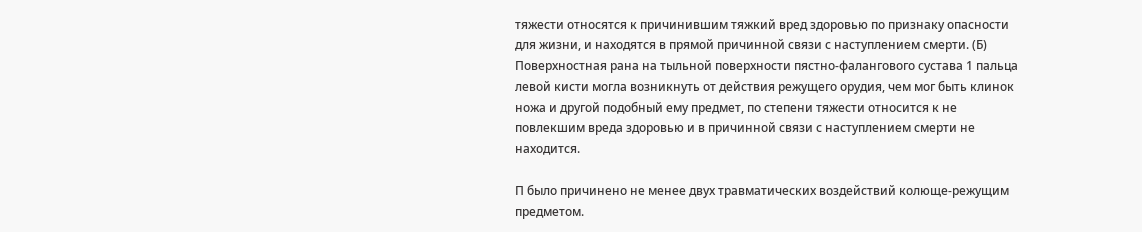тяжести относятся к причинившим тяжкий вред здоровью по признаку опасности для жизни, и находятся в прямой причинной связи с наступлением смерти. (Б) Поверхностная рана на тыльной поверхности пястно-фалангового сустава 1 пальца левой кисти могла возникнуть от действия режущего орудия, чем мог быть клинок ножа и другой подобный ему предмет, по степени тяжести относится к не повлекшим вреда здоровью и в причинной связи с наступлением смерти не находится.

П было причинено не менее двух травматических воздействий колюще-режущим предметом.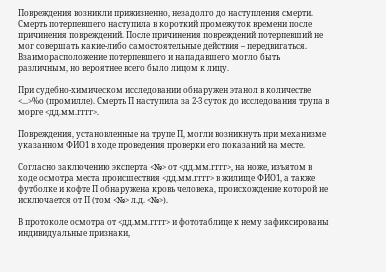Повреждения возникли прижизненно, незадолго до наступления смерти. Смерть потерпевшего наступила в короткий промежуток времени после причинения повреждений. После причинения повреждений потерпевший не мог совершать какие-либо самостоятельные действия – передвигаться. Взаиморасположение потерпевшего и нападавшего могло быть различным, но вероятнее всего было лицом к лицу.

При судебно-химическом исследовании обнаружен этанол в количестве <...>%о (промилле). Смерть П наступила за 2-3 суток до исследования трупа в морге <дд.мм.гггг>.

Повреждения, установленные на трупе П, могли возникнуть при механизме указанном ФИО1 в ходе проведения проверки его показаний на месте.

Согласно заключению эксперта <№> от <дд.мм.гггг>, на ноже, изъятом в ходе осмотра места происшествия <дд.мм.гггг> в жилище ФИО1, а также футболке и кофте П обнаружена кровь человека, происхождение которой не исключается от П (том <№> л.д. <№>).

В протоколе осмотра от <дд.мм.гггг> и фототаблице к нему зафиксированы индивидуальные признаки,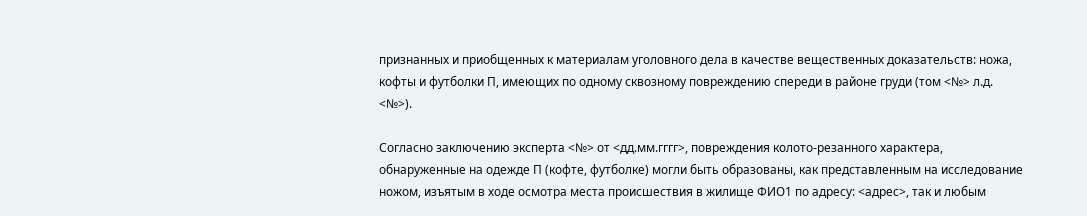признанных и приобщенных к материалам уголовного дела в качестве вещественных доказательств: ножа, кофты и футболки П, имеющих по одному сквозному повреждению спереди в районе груди (том <№> л.д. <№>).

Согласно заключению эксперта <№> от <дд.мм.гггг>, повреждения колото-резанного характера, обнаруженные на одежде П (кофте, футболке) могли быть образованы, как представленным на исследование ножом, изъятым в ходе осмотра места происшествия в жилище ФИО1 по адресу: <адрес>, так и любым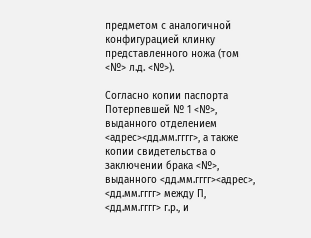предметом с аналогичной конфигурацией клинку представленного ножа (том <№> л.д. <№>).

Согласно копии паспорта Потерпевшей № 1 <№>, выданного отделением <адрес><дд.мм.гггг>, а также копии свидетельства о заключении брака <№>, выданного <дд.мм.гггг><адрес>, <дд.мм.гггг> между П, <дд.мм.гггг> г.р., и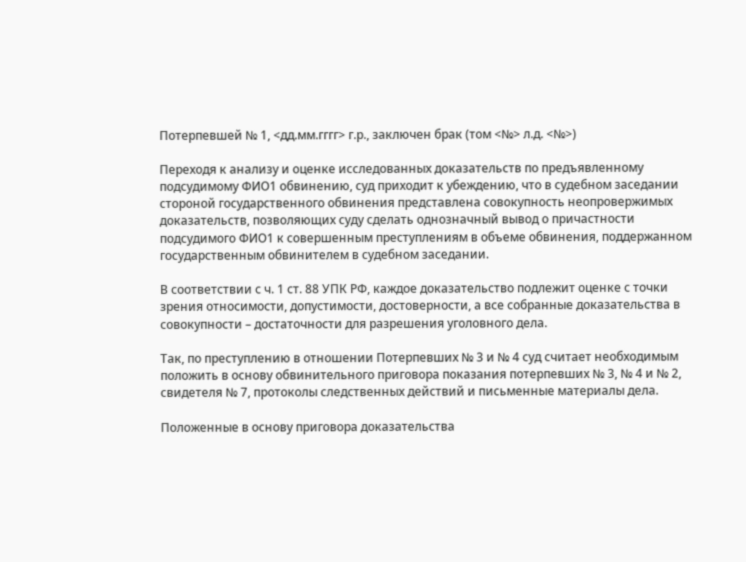Потерпевшей № 1, <дд.мм.гггг> г.р., заключен брак (том <№> л.д. <№>)

Переходя к анализу и оценке исследованных доказательств по предъявленному подсудимому ФИО1 обвинению, суд приходит к убеждению, что в судебном заседании стороной государственного обвинения представлена совокупность неопровержимых доказательств, позволяющих суду сделать однозначный вывод о причастности подсудимого ФИО1 к совершенным преступлениям в объеме обвинения, поддержанном государственным обвинителем в судебном заседании.

В соответствии с ч. 1 ст. 88 УПК РФ, каждое доказательство подлежит оценке с точки зрения относимости, допустимости, достоверности, а все собранные доказательства в совокупности – достаточности для разрешения уголовного дела.

Так, по преступлению в отношении Потерпевших № 3 и № 4 суд считает необходимым положить в основу обвинительного приговора показания потерпевших № 3, № 4 и № 2, свидетеля № 7, протоколы следственных действий и письменные материалы дела.

Положенные в основу приговора доказательства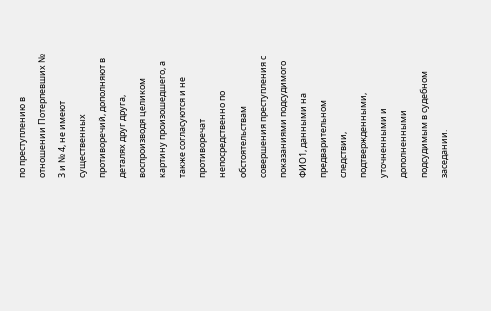по преступлению в отношении Потерпевших № 3 и № 4, не имеют существенных противоречий, дополняют в деталях друг друга, воспроизводя целиком картину произошедшего, а также согласуются и не противоречат непосредственно по обстоятельствам совершения преступления с показаниями подсудимого ФИО1, данными на предварительном следствии, подтвержденными, уточненными и дополненными подсудимым в судебном заседании.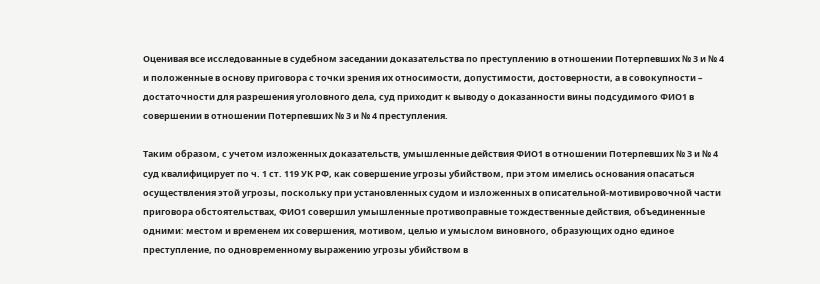Оценивая все исследованные в судебном заседании доказательства по преступлению в отношении Потерпевших № 3 и № 4 и положенные в основу приговора с точки зрения их относимости, допустимости, достоверности, а в совокупности – достаточности для разрешения уголовного дела, суд приходит к выводу о доказанности вины подсудимого ФИО1 в совершении в отношении Потерпевших № 3 и № 4 преступления.

Таким образом, с учетом изложенных доказательств, умышленные действия ФИО1 в отношении Потерпевших № 3 и № 4 суд квалифицирует по ч. 1 ст. 119 УК РФ, как совершение угрозы убийством, при этом имелись основания опасаться осуществления этой угрозы, поскольку при установленных судом и изложенных в описательной-мотивировочной части приговора обстоятельствах, ФИО1 совершил умышленные противоправные тождественные действия, объединенные одними: местом и временем их совершения, мотивом, целью и умыслом виновного, образующих одно единое преступление, по одновременному выражению угрозы убийством в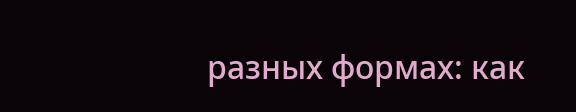разных формах: как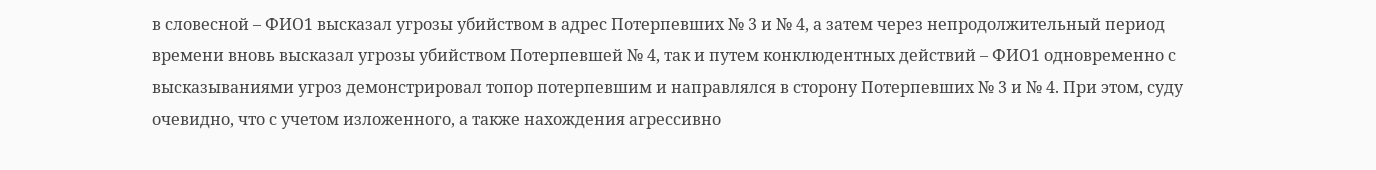в словесной – ФИО1 высказал угрозы убийством в адрес Потерпевших № 3 и № 4, а затем через непродолжительный период времени вновь высказал угрозы убийством Потерпевшей № 4, так и путем конклюдентных действий – ФИО1 одновременно с высказываниями угроз демонстрировал топор потерпевшим и направлялся в сторону Потерпевших № 3 и № 4. При этом, суду очевидно, что с учетом изложенного, а также нахождения агрессивно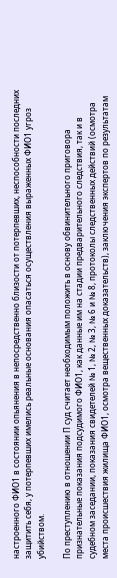настроенного ФИО1 в состоянии опьянения в непосредственно близости от потерпевших, неспособности последних защитить себя, у потерпевших имелись реальные основания опасаться осуществления выраженных ФИО1 угроз убийством.

По преступлению в отношении П суд считает необходимым положить в основу обвинительного приговора признательные показания подсудимого ФИО1, как данные им на стадии предварительного следствия, так и в судебном заседании, показания свидетелей № 1, № 2, № 3, № 6 и № 8, протоколы следственных действий (осмотра места происшествия жилища ФИО1, осмотра вещественных доказательств), заключения экспертов по результатам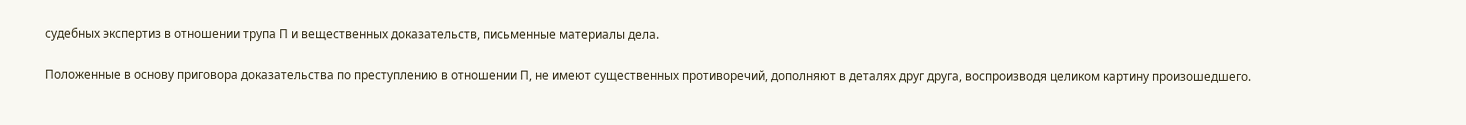судебных экспертиз в отношении трупа П и вещественных доказательств, письменные материалы дела.

Положенные в основу приговора доказательства по преступлению в отношении П, не имеют существенных противоречий, дополняют в деталях друг друга, воспроизводя целиком картину произошедшего.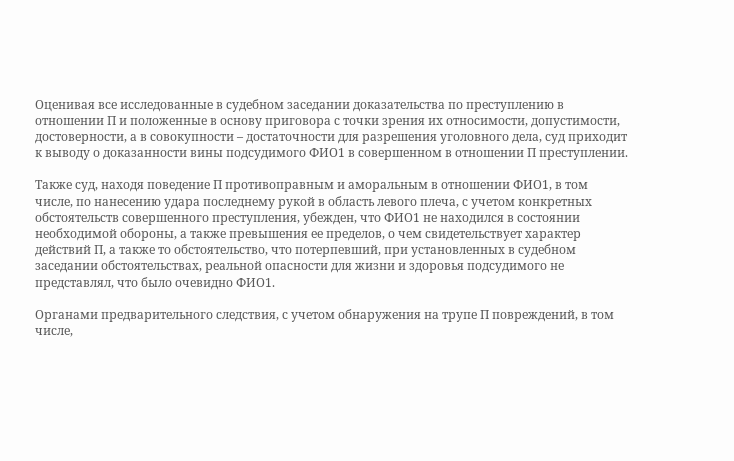Оценивая все исследованные в судебном заседании доказательства по преступлению в отношении П и положенные в основу приговора с точки зрения их относимости, допустимости, достоверности, а в совокупности – достаточности для разрешения уголовного дела, суд приходит к выводу о доказанности вины подсудимого ФИО1 в совершенном в отношении П преступлении.

Также суд, находя поведение П противоправным и аморальным в отношении ФИО1, в том числе, по нанесению удара последнему рукой в область левого плеча, с учетом конкретных обстоятельств совершенного преступления, убежден, что ФИО1 не находился в состоянии необходимой обороны, а также превышения ее пределов, о чем свидетельствует характер действий П, а также то обстоятельство, что потерпевший, при установленных в судебном заседании обстоятельствах, реальной опасности для жизни и здоровья подсудимого не представлял, что было очевидно ФИО1.

Органами предварительного следствия, с учетом обнаружения на трупе П повреждений, в том числе,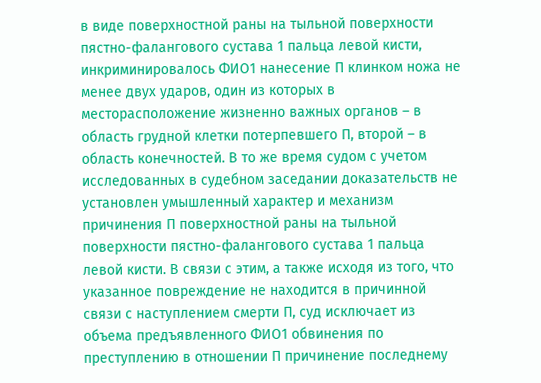в виде поверхностной раны на тыльной поверхности пястно-фалангового сустава 1 пальца левой кисти, инкриминировалось ФИО1 нанесение П клинком ножа не менее двух ударов, один из которых в месторасположение жизненно важных органов – в область грудной клетки потерпевшего П, второй – в область конечностей. В то же время судом с учетом исследованных в судебном заседании доказательств не установлен умышленный характер и механизм причинения П поверхностной раны на тыльной поверхности пястно-фалангового сустава 1 пальца левой кисти. В связи с этим, а также исходя из того, что указанное повреждение не находится в причинной связи с наступлением смерти П, суд исключает из объема предъявленного ФИО1 обвинения по преступлению в отношении П причинение последнему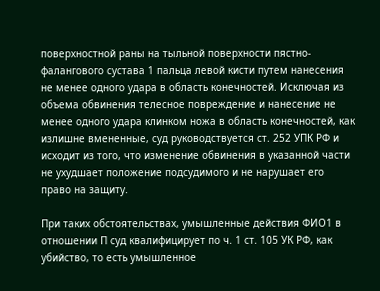поверхностной раны на тыльной поверхности пястно-фалангового сустава 1 пальца левой кисти путем нанесения не менее одного удара в область конечностей. Исключая из объема обвинения телесное повреждение и нанесение не менее одного удара клинком ножа в область конечностей, как излишне вмененные, суд руководствуется ст. 252 УПК РФ и исходит из того, что изменение обвинения в указанной части не ухудшает положение подсудимого и не нарушает его право на защиту.

При таких обстоятельствах, умышленные действия ФИО1 в отношении П суд квалифицирует по ч. 1 ст. 105 УК РФ, как убийство, то есть умышленное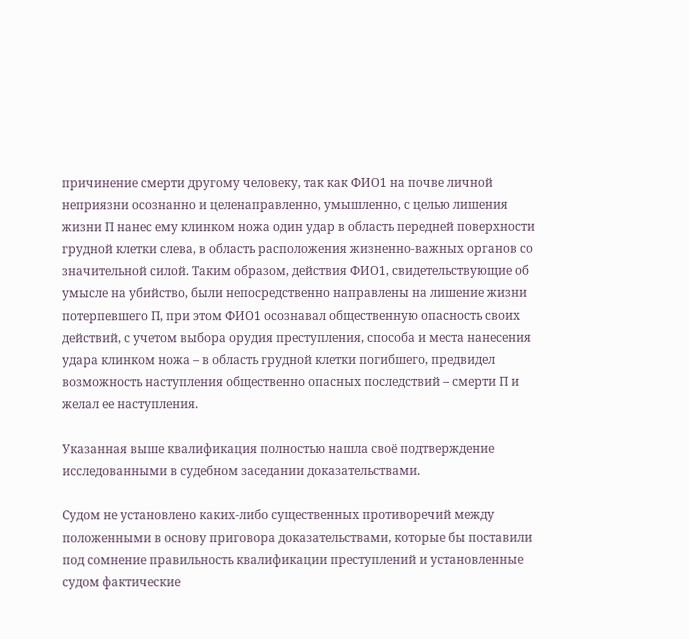причинение смерти другому человеку, так как ФИО1 на почве личной неприязни осознанно и целенаправленно, умышленно, с целью лишения жизни П нанес ему клинком ножа один удар в область передней поверхности грудной клетки слева, в область расположения жизненно-важных органов со значительной силой. Таким образом, действия ФИО1, свидетельствующие об умысле на убийство, были непосредственно направлены на лишение жизни потерпевшего П, при этом ФИО1 осознавал общественную опасность своих действий, с учетом выбора орудия преступления, способа и места нанесения удара клинком ножа – в область грудной клетки погибшего, предвидел возможность наступления общественно опасных последствий – смерти П и желал ее наступления.

Указанная выше квалификация полностью нашла своё подтверждение исследованными в судебном заседании доказательствами.

Судом не установлено каких-либо существенных противоречий между положенными в основу приговора доказательствами, которые бы поставили под сомнение правильность квалификации преступлений и установленные судом фактические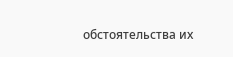обстоятельства их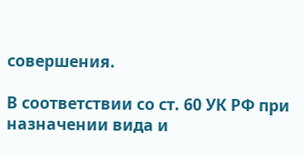совершения.

В соответствии со ст. 60 УК РФ при назначении вида и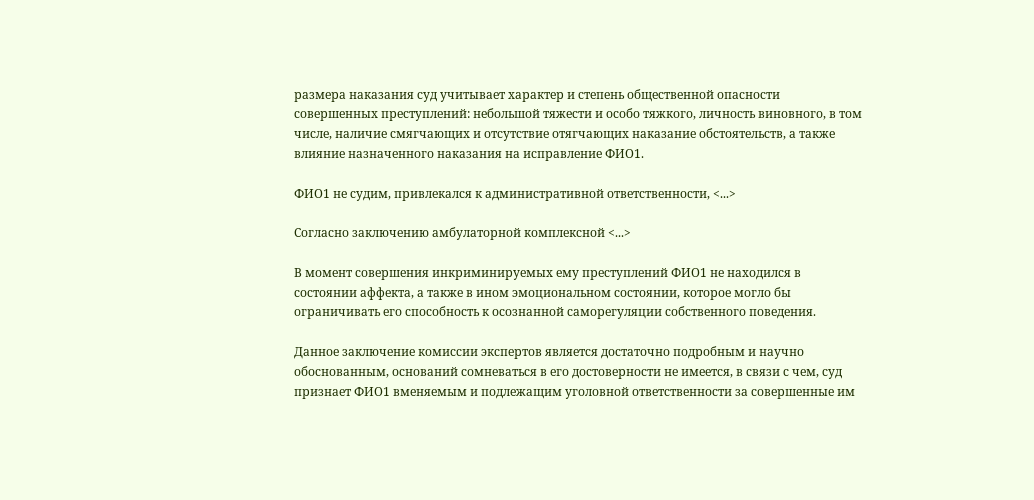размера наказания суд учитывает характер и степень общественной опасности совершенных преступлений: небольшой тяжести и особо тяжкого, личность виновного, в том числе, наличие смягчающих и отсутствие отягчающих наказание обстоятельств, а также влияние назначенного наказания на исправление ФИО1.

ФИО1 не судим, привлекался к административной ответственности, <...>

Согласно заключению амбулаторной комплексной <...>

В момент совершения инкриминируемых ему преступлений ФИО1 не находился в состоянии аффекта, а также в ином эмоциональном состоянии, которое могло бы ограничивать его способность к осознанной саморегуляции собственного поведения.

Данное заключение комиссии экспертов является достаточно подробным и научно обоснованным, оснований сомневаться в его достоверности не имеется, в связи с чем, суд признает ФИО1 вменяемым и подлежащим уголовной ответственности за совершенные им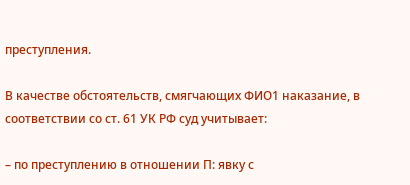преступления.

В качестве обстоятельств, смягчающих ФИО1 наказание, в соответствии со ст. 61 УК РФ суд учитывает:

– по преступлению в отношении П: явку с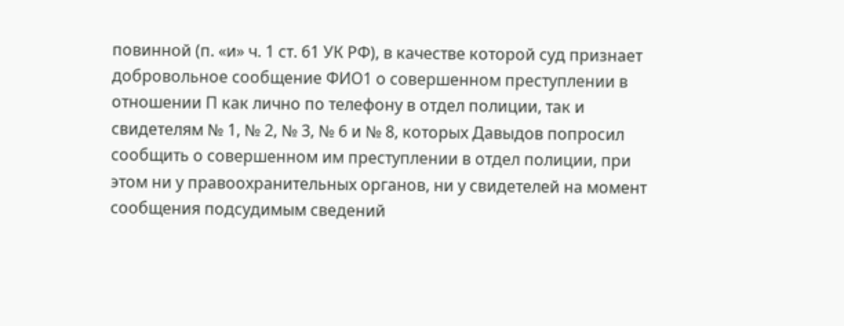повинной (п. «и» ч. 1 ст. 61 УК РФ), в качестве которой суд признает добровольное сообщение ФИО1 о совершенном преступлении в отношении П как лично по телефону в отдел полиции, так и свидетелям № 1, № 2, № 3, № 6 и № 8, которых Давыдов попросил сообщить о совершенном им преступлении в отдел полиции, при этом ни у правоохранительных органов, ни у свидетелей на момент сообщения подсудимым сведений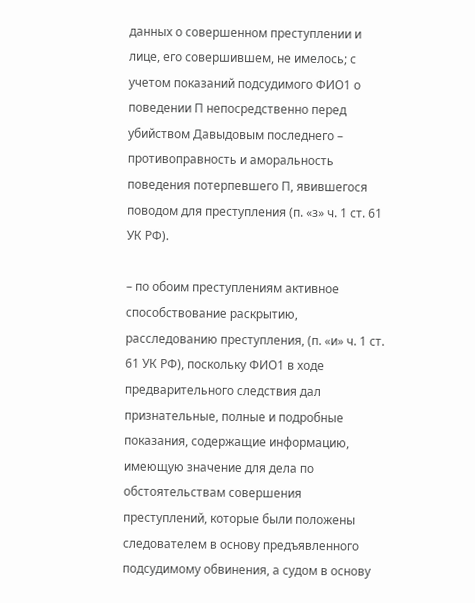данных о совершенном преступлении и лице, его совершившем, не имелось; с учетом показаний подсудимого ФИО1 о поведении П непосредственно перед убийством Давыдовым последнего – противоправность и аморальность поведения потерпевшего П, явившегося поводом для преступления (п. «з» ч. 1 ст. 61 УК РФ).

– по обоим преступлениям активное способствование раскрытию, расследованию преступления, (п. «и» ч. 1 ст. 61 УК РФ), поскольку ФИО1 в ходе предварительного следствия дал признательные, полные и подробные показания, содержащие информацию, имеющую значение для дела по обстоятельствам совершения преступлений, которые были положены следователем в основу предъявленного подсудимому обвинения, а судом в основу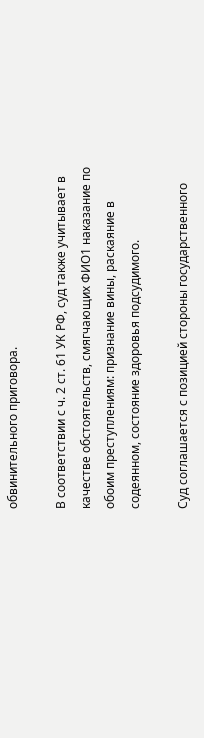обвинительного приговора.

В соответствии с ч. 2 ст. 61 УК РФ, суд также учитывает в качестве обстоятельств, смягчающих ФИО1 наказание по обоим преступлениям: признание вины, раскаяние в содеянном, состояние здоровья подсудимого.

Суд соглашается с позицией стороны государственного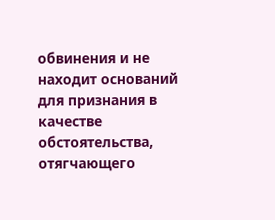обвинения и не находит оснований для признания в качестве обстоятельства, отягчающего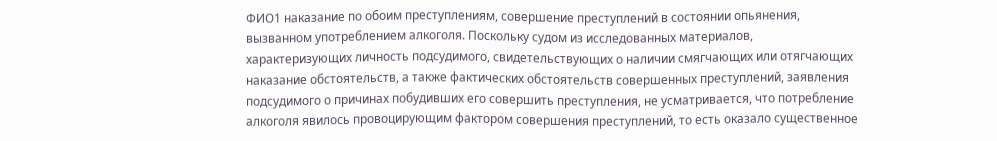ФИО1 наказание по обоим преступлениям, совершение преступлений в состоянии опьянения, вызванном употреблением алкоголя. Поскольку судом из исследованных материалов, характеризующих личность подсудимого, свидетельствующих о наличии смягчающих или отягчающих наказание обстоятельств, а также фактических обстоятельств совершенных преступлений, заявления подсудимого о причинах побудивших его совершить преступления, не усматривается, что потребление алкоголя явилось провоцирующим фактором совершения преступлений, то есть оказало существенное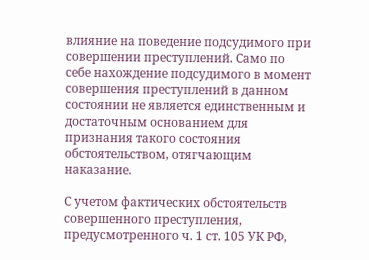влияние на поведение подсудимого при совершении преступлений. Само по себе нахождение подсудимого в момент совершения преступлений в данном состоянии не является единственным и достаточным основанием для признания такого состояния обстоятельством, отягчающим наказание.

С учетом фактических обстоятельств совершенного преступления, предусмотренного ч. 1 ст. 105 УК РФ,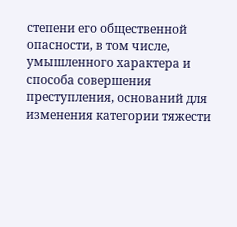степени его общественной опасности, в том числе, умышленного характера и способа совершения преступления, оснований для изменения категории тяжести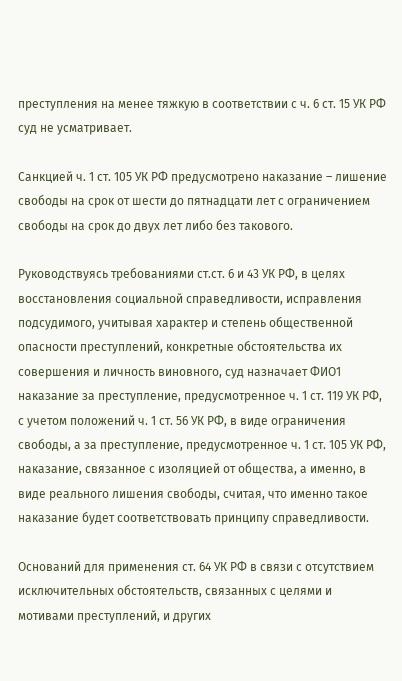преступления на менее тяжкую в соответствии с ч. 6 ст. 15 УК РФ суд не усматривает.

Санкцией ч. 1 ст. 105 УК РФ предусмотрено наказание – лишение свободы на срок от шести до пятнадцати лет с ограничением свободы на срок до двух лет либо без такового.

Руководствуясь требованиями ст.ст. 6 и 43 УК РФ, в целях восстановления социальной справедливости, исправления подсудимого, учитывая характер и степень общественной опасности преступлений, конкретные обстоятельства их совершения и личность виновного, суд назначает ФИО1 наказание за преступление, предусмотренное ч. 1 ст. 119 УК РФ, с учетом положений ч. 1 ст. 56 УК РФ, в виде ограничения свободы, а за преступление, предусмотренное ч. 1 ст. 105 УК РФ, наказание, связанное с изоляцией от общества, а именно, в виде реального лишения свободы, считая, что именно такое наказание будет соответствовать принципу справедливости.

Оснований для применения ст. 64 УК РФ в связи с отсутствием исключительных обстоятельств, связанных с целями и мотивами преступлений, и других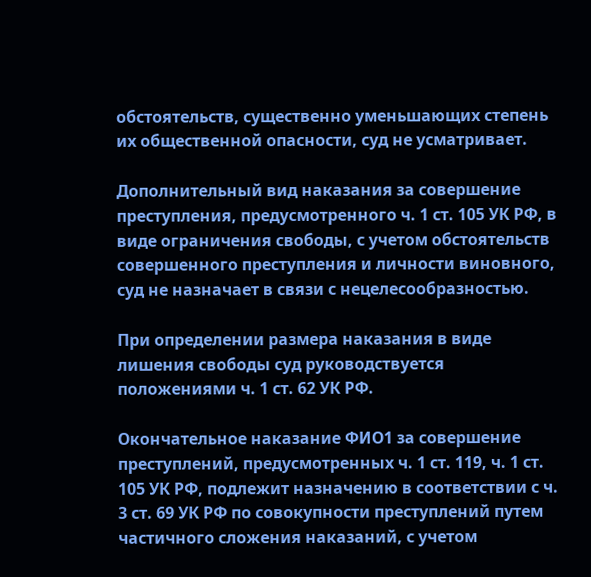обстоятельств, существенно уменьшающих степень их общественной опасности, суд не усматривает.

Дополнительный вид наказания за совершение преступления, предусмотренного ч. 1 ст. 105 УК РФ, в виде ограничения свободы, с учетом обстоятельств совершенного преступления и личности виновного, суд не назначает в связи с нецелесообразностью.

При определении размера наказания в виде лишения свободы суд руководствуется положениями ч. 1 ст. 62 УК РФ.

Окончательное наказание ФИО1 за совершение преступлений, предусмотренных ч. 1 ст. 119, ч. 1 ст. 105 УК РФ, подлежит назначению в соответствии с ч. 3 ст. 69 УК РФ по совокупности преступлений путем частичного сложения наказаний, с учетом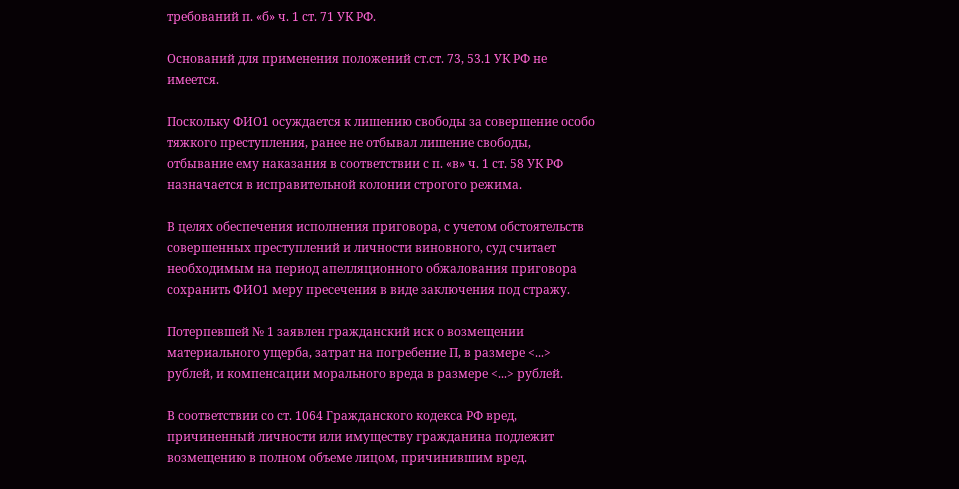требований п. «б» ч. 1 ст. 71 УК РФ.

Оснований для применения положений ст.ст. 73, 53.1 УК РФ не имеется.

Поскольку ФИО1 осуждается к лишению свободы за совершение особо тяжкого преступления, ранее не отбывал лишение свободы, отбывание ему наказания в соответствии с п. «в» ч. 1 ст. 58 УК РФ назначается в исправительной колонии строгого режима.

В целях обеспечения исполнения приговора, с учетом обстоятельств совершенных преступлений и личности виновного, суд считает необходимым на период апелляционного обжалования приговора сохранить ФИО1 меру пресечения в виде заключения под стражу.

Потерпевшей № 1 заявлен гражданский иск о возмещении материального ущерба, затрат на погребение П, в размере <...> рублей, и компенсации морального вреда в размере <...> рублей.

В соответствии со ст. 1064 Гражданского кодекса РФ вред, причиненный личности или имуществу гражданина подлежит возмещению в полном объеме лицом, причинившим вред.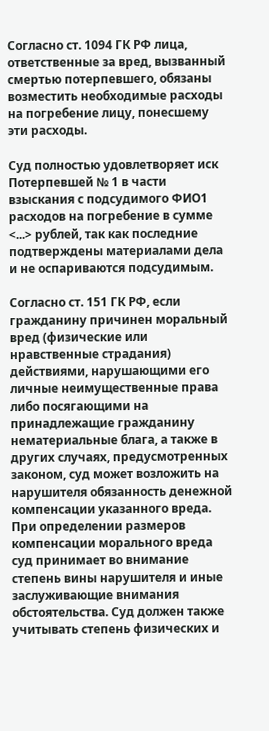Согласно ст. 1094 ГК РФ лица, ответственные за вред, вызванный смертью потерпевшего, обязаны возместить необходимые расходы на погребение лицу, понесшему эти расходы.

Суд полностью удовлетворяет иск Потерпевшей № 1 в части взыскания с подсудимого ФИО1 расходов на погребение в сумме <...> рублей, так как последние подтверждены материалами дела и не оспариваются подсудимым.

Согласно ст. 151 ГК РФ, если гражданину причинен моральный вред (физические или нравственные страдания) действиями, нарушающими его личные неимущественные права либо посягающими на принадлежащие гражданину нематериальные блага, а также в других случаях, предусмотренных законом, суд может возложить на нарушителя обязанность денежной компенсации указанного вреда. При определении размеров компенсации морального вреда суд принимает во внимание степень вины нарушителя и иные заслуживающие внимания обстоятельства. Суд должен также учитывать степень физических и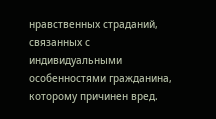нравственных страданий, связанных с индивидуальными особенностями гражданина, которому причинен вред.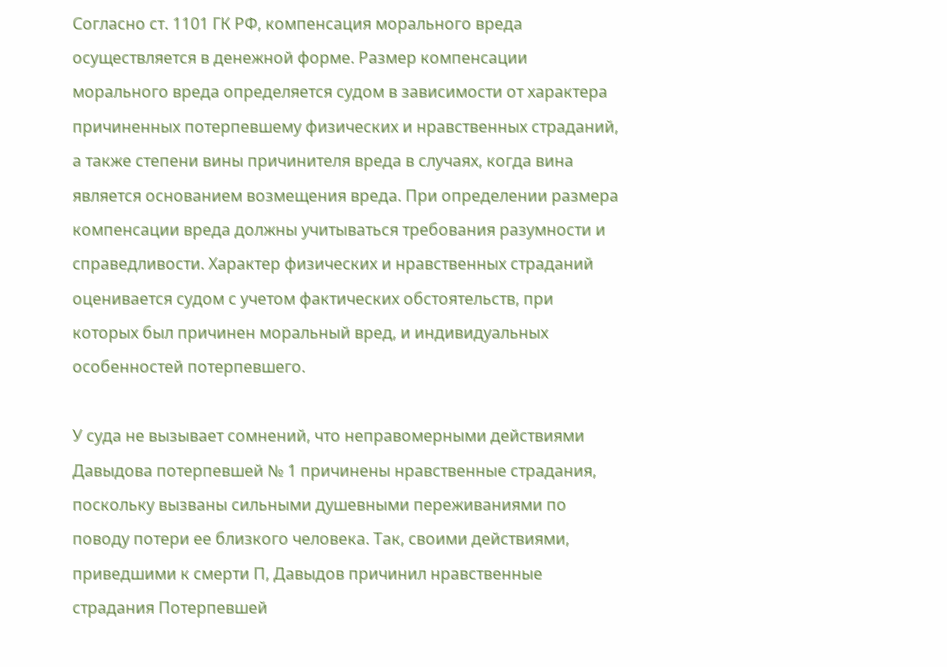Согласно ст. 1101 ГК РФ, компенсация морального вреда осуществляется в денежной форме. Размер компенсации морального вреда определяется судом в зависимости от характера причиненных потерпевшему физических и нравственных страданий, а также степени вины причинителя вреда в случаях, когда вина является основанием возмещения вреда. При определении размера компенсации вреда должны учитываться требования разумности и справедливости. Характер физических и нравственных страданий оценивается судом с учетом фактических обстоятельств, при которых был причинен моральный вред, и индивидуальных особенностей потерпевшего.

У суда не вызывает сомнений, что неправомерными действиями Давыдова потерпевшей № 1 причинены нравственные страдания, поскольку вызваны сильными душевными переживаниями по поводу потери ее близкого человека. Так, своими действиями, приведшими к смерти П, Давыдов причинил нравственные страдания Потерпевшей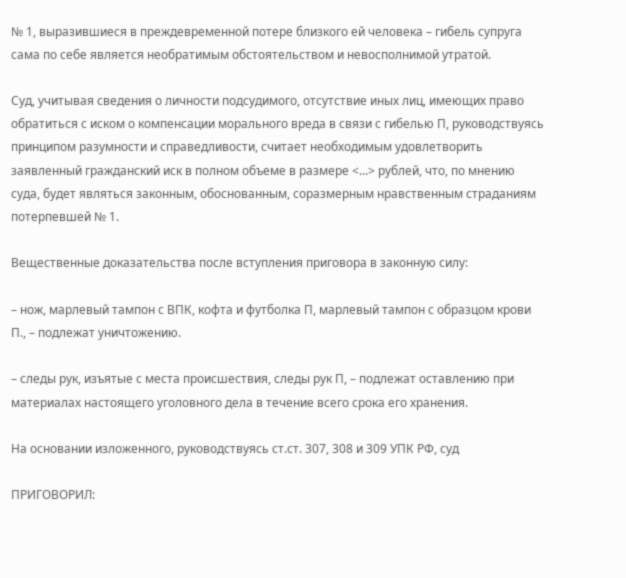№ 1, выразившиеся в преждевременной потере близкого ей человека – гибель супруга сама по себе является необратимым обстоятельством и невосполнимой утратой.

Суд, учитывая сведения о личности подсудимого, отсутствие иных лиц, имеющих право обратиться с иском о компенсации морального вреда в связи с гибелью П, руководствуясь принципом разумности и справедливости, считает необходимым удовлетворить заявленный гражданский иск в полном объеме в размере <...> рублей, что, по мнению суда, будет являться законным, обоснованным, соразмерным нравственным страданиям потерпевшей № 1.

Вещественные доказательства после вступления приговора в законную силу:

– нож, марлевый тампон с ВПК, кофта и футболка П, марлевый тампон с образцом крови П., – подлежат уничтожению.

– следы рук, изъятые с места происшествия, следы рук П, – подлежат оставлению при материалах настоящего уголовного дела в течение всего срока его хранения.

На основании изложенного, руководствуясь ст.ст. 307, 308 и 309 УПК РФ, суд

ПРИГОВОРИЛ: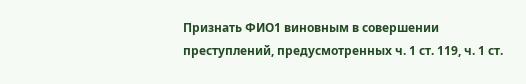Признать ФИО1 виновным в совершении преступлений, предусмотренных ч. 1 ст. 119, ч. 1 ст.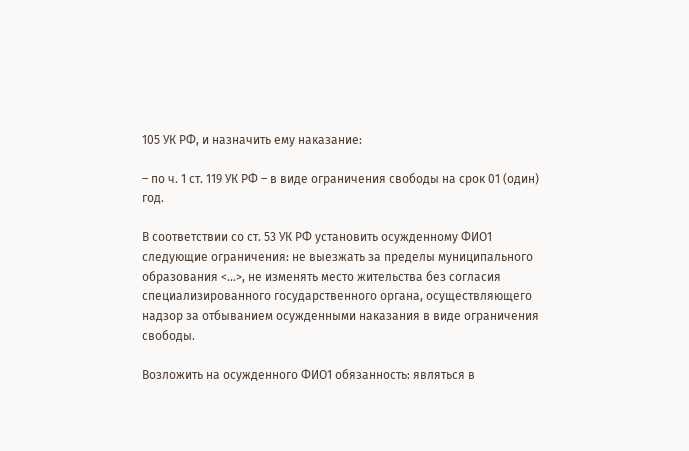105 УК РФ, и назначить ему наказание:

– по ч. 1 ст. 119 УК РФ – в виде ограничения свободы на срок 01 (один) год.

В соответствии со ст. 53 УК РФ установить осужденному ФИО1 следующие ограничения: не выезжать за пределы муниципального образования <...>, не изменять место жительства без согласия специализированного государственного органа, осуществляющего надзор за отбыванием осужденными наказания в виде ограничения свободы.

Возложить на осужденного ФИО1 обязанность: являться в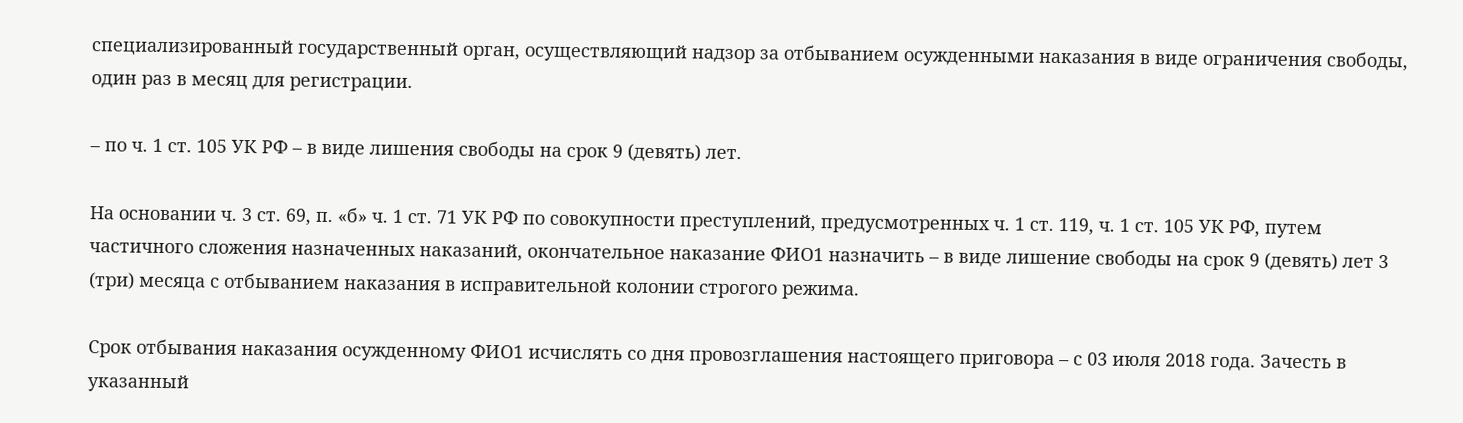специализированный государственный орган, осуществляющий надзор за отбыванием осужденными наказания в виде ограничения свободы, один раз в месяц для регистрации.

– по ч. 1 ст. 105 УК РФ – в виде лишения свободы на срок 9 (девять) лет.

На основании ч. 3 ст. 69, п. «б» ч. 1 ст. 71 УК РФ по совокупности преступлений, предусмотренных ч. 1 ст. 119, ч. 1 ст. 105 УК РФ, путем частичного сложения назначенных наказаний, окончательное наказание ФИО1 назначить – в виде лишение свободы на срок 9 (девять) лет 3 (три) месяца с отбыванием наказания в исправительной колонии строгого режима.

Срок отбывания наказания осужденному ФИО1 исчислять со дня провозглашения настоящего приговора – с 03 июля 2018 года. Зачесть в указанный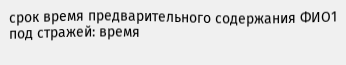срок время предварительного содержания ФИО1 под стражей: время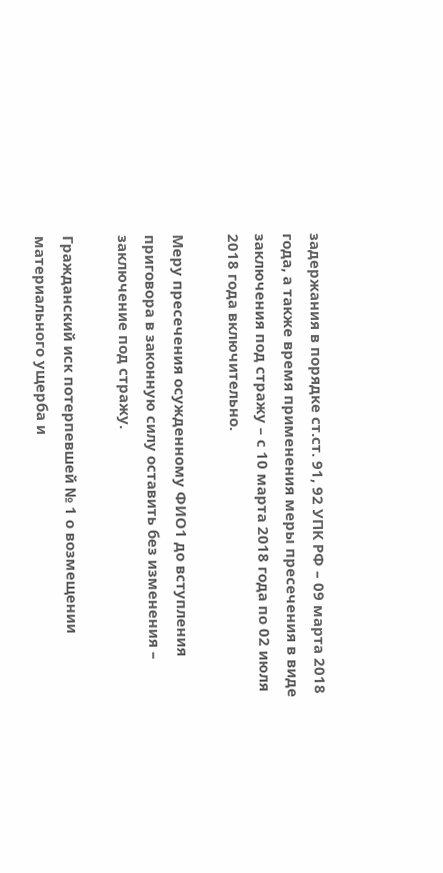задержания в порядке ст.ст. 91, 92 УПК РФ – 09 марта 2018 года, а также время применения меры пресечения в виде заключения под стражу – с 10 марта 2018 года по 02 июля 2018 года включительно.

Меру пресечения осужденному ФИО1 до вступления приговора в законную силу оставить без изменения – заключение под стражу.

Гражданский иск потерпевшей № 1 о возмещении материального ущерба и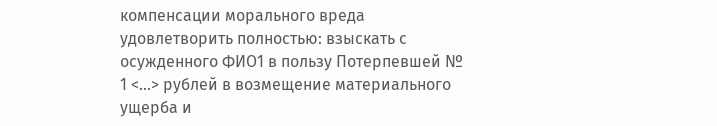компенсации морального вреда удовлетворить полностью: взыскать с осужденного ФИО1 в пользу Потерпевшей № 1 <...> рублей в возмещение материального ущерба и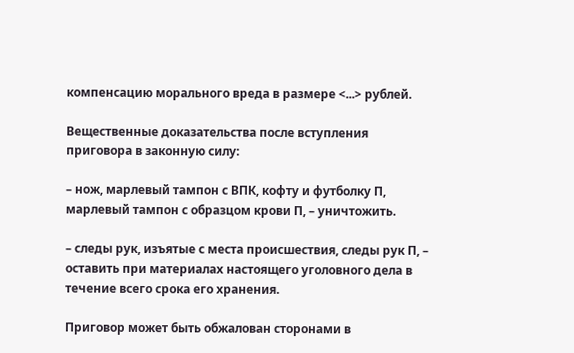компенсацию морального вреда в размере <...> рублей.

Вещественные доказательства после вступления приговора в законную силу:

– нож, марлевый тампон с ВПК, кофту и футболку П, марлевый тампон с образцом крови П, – уничтожить.

– следы рук, изъятые с места происшествия, следы рук П, – оставить при материалах настоящего уголовного дела в течение всего срока его хранения.

Приговор может быть обжалован сторонами в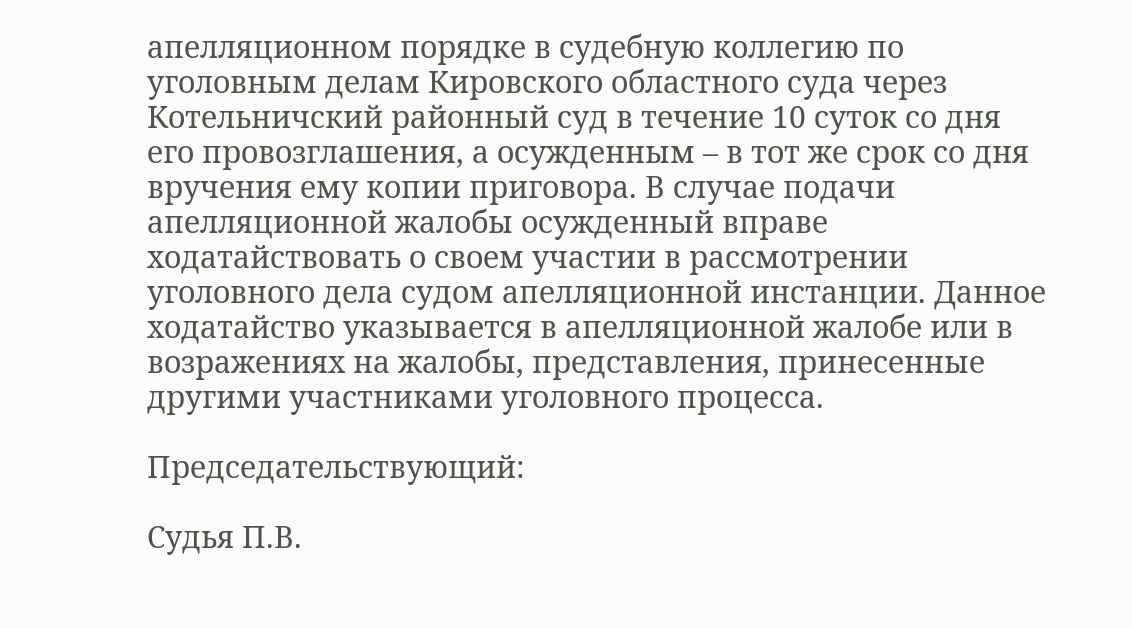апелляционном порядке в судебную коллегию по уголовным делам Кировского областного суда через Котельничский районный суд в течение 10 суток со дня его провозглашения, а осужденным – в тот же срок со дня вручения ему копии приговора. В случае подачи апелляционной жалобы осужденный вправе ходатайствовать о своем участии в рассмотрении уголовного дела судом апелляционной инстанции. Данное ходатайство указывается в апелляционной жалобе или в возражениях на жалобы, представления, принесенные другими участниками уголовного процесса.

Председательствующий:

Судья П.В.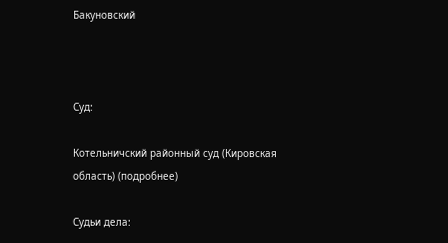Бакуновский



Суд:

Котельничский районный суд (Кировская область) (подробнее)

Судьи дела: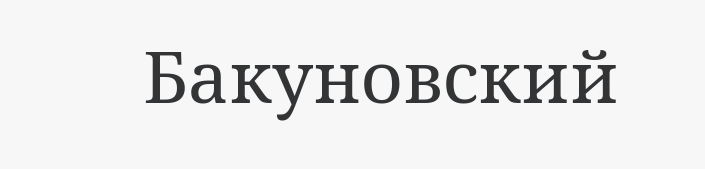Бакуновский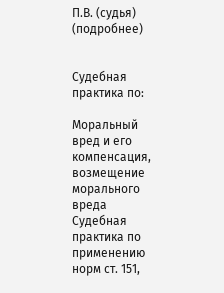П.В. (судья) (подробнее)


Судебная практика по:

Моральный вред и его компенсация, возмещение морального вреда
Судебная практика по применению норм ст. 151,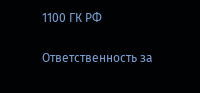1100 ГК РФ

Ответственность за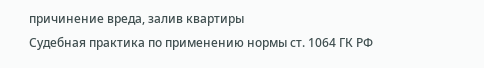причинение вреда, залив квартиры
Судебная практика по применению нормы ст. 1064 ГК РФ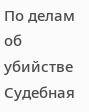По делам об убийстве
Судебная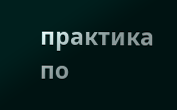практика по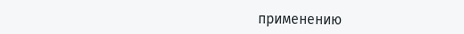применению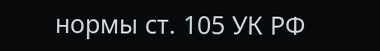нормы ст. 105 УК РФ